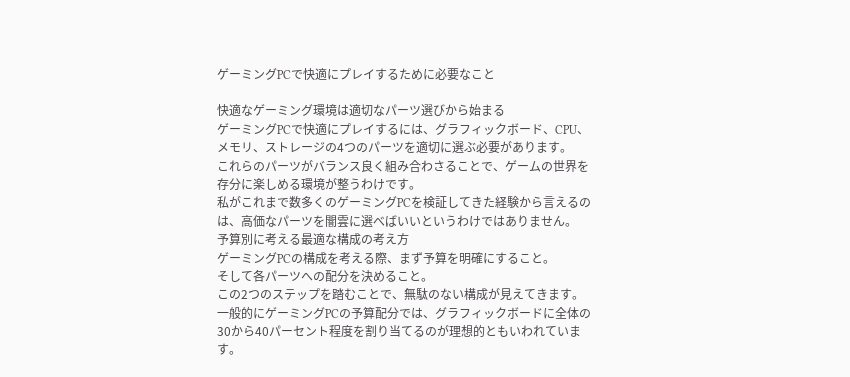ゲーミングPCで快適にプレイするために必要なこと

快適なゲーミング環境は適切なパーツ選びから始まる
ゲーミングPCで快適にプレイするには、グラフィックボード、CPU、メモリ、ストレージの4つのパーツを適切に選ぶ必要があります。
これらのパーツがバランス良く組み合わさることで、ゲームの世界を存分に楽しめる環境が整うわけです。
私がこれまで数多くのゲーミングPCを検証してきた経験から言えるのは、高価なパーツを闇雲に選べばいいというわけではありません。
予算別に考える最適な構成の考え方
ゲーミングPCの構成を考える際、まず予算を明確にすること。
そして各パーツへの配分を決めること。
この2つのステップを踏むことで、無駄のない構成が見えてきます。
一般的にゲーミングPCの予算配分では、グラフィックボードに全体の30から40パーセント程度を割り当てるのが理想的ともいわれています。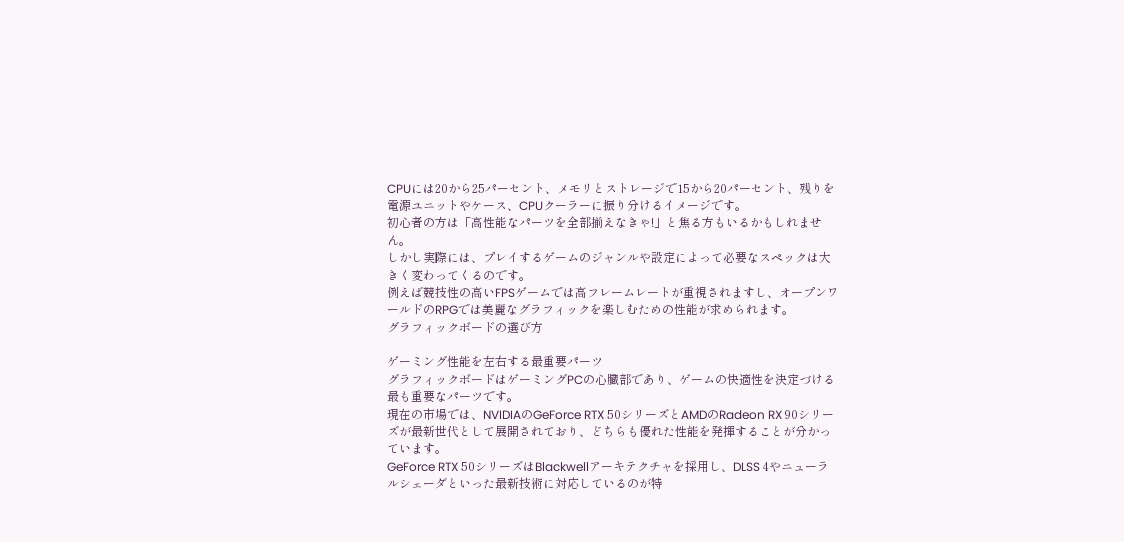CPUには20から25パーセント、メモリとストレージで15から20パーセント、残りを電源ユニットやケース、CPUクーラーに振り分けるイメージです。
初心者の方は「高性能なパーツを全部揃えなきゃ!」と焦る方もいるかもしれません。
しかし実際には、プレイするゲームのジャンルや設定によって必要なスペックは大きく変わってくるのです。
例えば競技性の高いFPSゲームでは高フレームレートが重視されますし、オープンワールドのRPGでは美麗なグラフィックを楽しむための性能が求められます。
グラフィックボードの選び方

ゲーミング性能を左右する最重要パーツ
グラフィックボードはゲーミングPCの心臓部であり、ゲームの快適性を決定づける最も重要なパーツです。
現在の市場では、NVIDIAのGeForce RTX 50シリーズとAMDのRadeon RX 90シリーズが最新世代として展開されており、どちらも優れた性能を発揮することが分かっています。
GeForce RTX 50シリーズはBlackwellアーキテクチャを採用し、DLSS 4やニューラルシェーダといった最新技術に対応しているのが特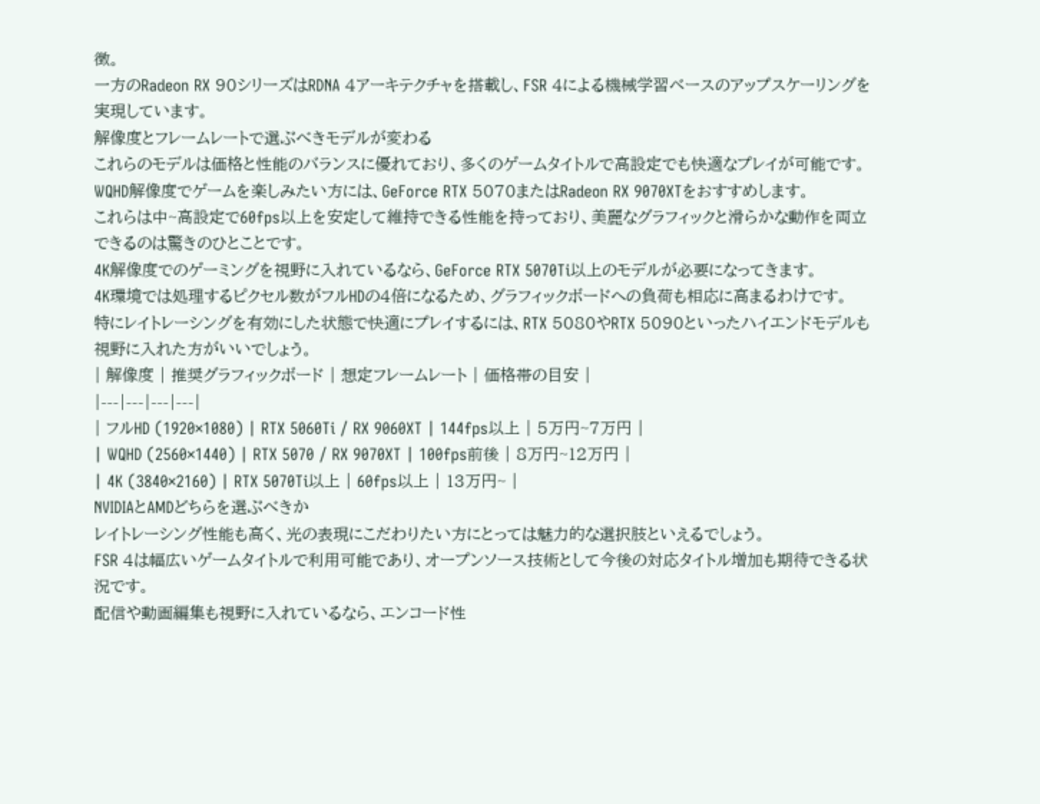徴。
一方のRadeon RX 90シリーズはRDNA 4アーキテクチャを搭載し、FSR 4による機械学習ベースのアップスケーリングを実現しています。
解像度とフレームレートで選ぶべきモデルが変わる
これらのモデルは価格と性能のバランスに優れており、多くのゲームタイトルで高設定でも快適なプレイが可能です。
WQHD解像度でゲームを楽しみたい方には、GeForce RTX 5070またはRadeon RX 9070XTをおすすめします。
これらは中~高設定で60fps以上を安定して維持できる性能を持っており、美麗なグラフィックと滑らかな動作を両立できるのは驚きのひとことです。
4K解像度でのゲーミングを視野に入れているなら、GeForce RTX 5070Ti以上のモデルが必要になってきます。
4K環境では処理するピクセル数がフルHDの4倍になるため、グラフィックボードへの負荷も相応に高まるわけです。
特にレイトレーシングを有効にした状態で快適にプレイするには、RTX 5080やRTX 5090といったハイエンドモデルも視野に入れた方がいいでしょう。
| 解像度 | 推奨グラフィックボード | 想定フレームレート | 価格帯の目安 |
|---|---|---|---|
| フルHD (1920×1080) | RTX 5060Ti / RX 9060XT | 144fps以上 | 5万円~7万円 |
| WQHD (2560×1440) | RTX 5070 / RX 9070XT | 100fps前後 | 8万円~12万円 |
| 4K (3840×2160) | RTX 5070Ti以上 | 60fps以上 | 13万円~ |
NVIDIAとAMDどちらを選ぶべきか
レイトレーシング性能も高く、光の表現にこだわりたい方にとっては魅力的な選択肢といえるでしょう。
FSR 4は幅広いゲームタイトルで利用可能であり、オープンソース技術として今後の対応タイトル増加も期待できる状況です。
配信や動画編集も視野に入れているなら、エンコード性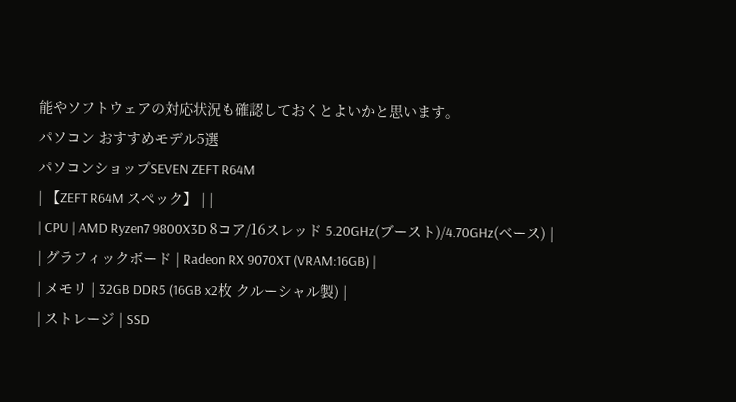能やソフトウェアの対応状況も確認しておくとよいかと思います。
パソコン おすすめモデル5選
パソコンショップSEVEN ZEFT R64M
| 【ZEFT R64M スペック】 | |
| CPU | AMD Ryzen7 9800X3D 8コア/16スレッド 5.20GHz(ブースト)/4.70GHz(ベース) |
| グラフィックボード | Radeon RX 9070XT (VRAM:16GB) |
| メモリ | 32GB DDR5 (16GB x2枚 クルーシャル製) |
| ストレージ | SSD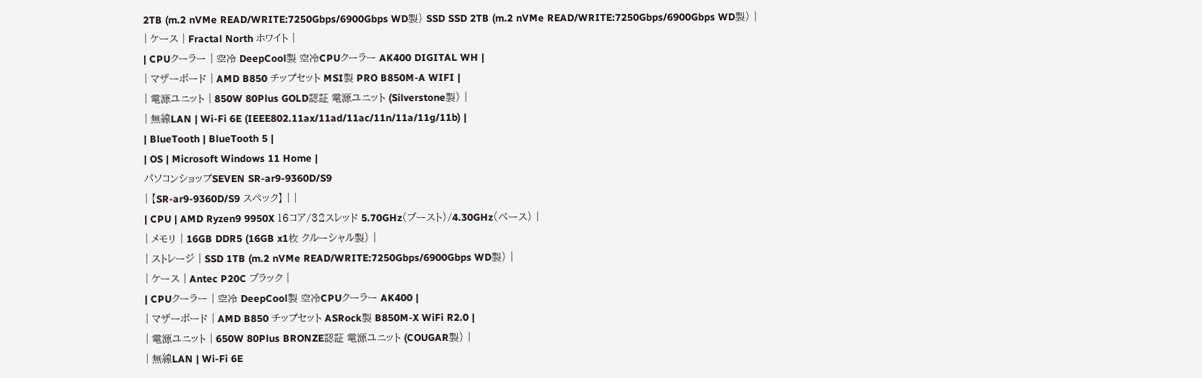2TB (m.2 nVMe READ/WRITE:7250Gbps/6900Gbps WD製) SSD SSD 2TB (m.2 nVMe READ/WRITE:7250Gbps/6900Gbps WD製) |
| ケース | Fractal North ホワイト |
| CPUクーラー | 空冷 DeepCool製 空冷CPUクーラー AK400 DIGITAL WH |
| マザーボード | AMD B850 チップセット MSI製 PRO B850M-A WIFI |
| 電源ユニット | 850W 80Plus GOLD認証 電源ユニット (Silverstone製) |
| 無線LAN | Wi-Fi 6E (IEEE802.11ax/11ad/11ac/11n/11a/11g/11b) |
| BlueTooth | BlueTooth 5 |
| OS | Microsoft Windows 11 Home |
パソコンショップSEVEN SR-ar9-9360D/S9
| 【SR-ar9-9360D/S9 スペック】 | |
| CPU | AMD Ryzen9 9950X 16コア/32スレッド 5.70GHz(ブースト)/4.30GHz(ベース) |
| メモリ | 16GB DDR5 (16GB x1枚 クルーシャル製) |
| ストレージ | SSD 1TB (m.2 nVMe READ/WRITE:7250Gbps/6900Gbps WD製) |
| ケース | Antec P20C ブラック |
| CPUクーラー | 空冷 DeepCool製 空冷CPUクーラー AK400 |
| マザーボード | AMD B850 チップセット ASRock製 B850M-X WiFi R2.0 |
| 電源ユニット | 650W 80Plus BRONZE認証 電源ユニット (COUGAR製) |
| 無線LAN | Wi-Fi 6E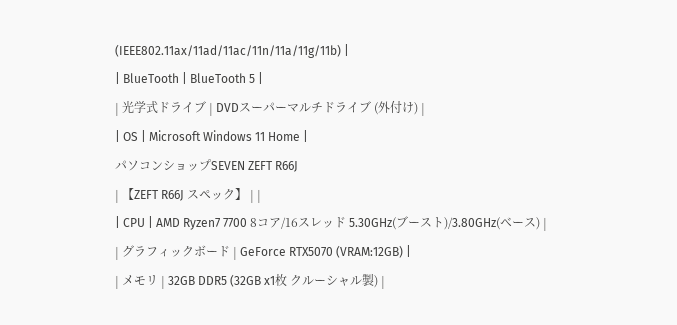(IEEE802.11ax/11ad/11ac/11n/11a/11g/11b) |
| BlueTooth | BlueTooth 5 |
| 光学式ドライブ | DVDスーパーマルチドライブ (外付け) |
| OS | Microsoft Windows 11 Home |
パソコンショップSEVEN ZEFT R66J
| 【ZEFT R66J スペック】 | |
| CPU | AMD Ryzen7 7700 8コア/16スレッド 5.30GHz(ブースト)/3.80GHz(ベース) |
| グラフィックボード | GeForce RTX5070 (VRAM:12GB) |
| メモリ | 32GB DDR5 (32GB x1枚 クルーシャル製) |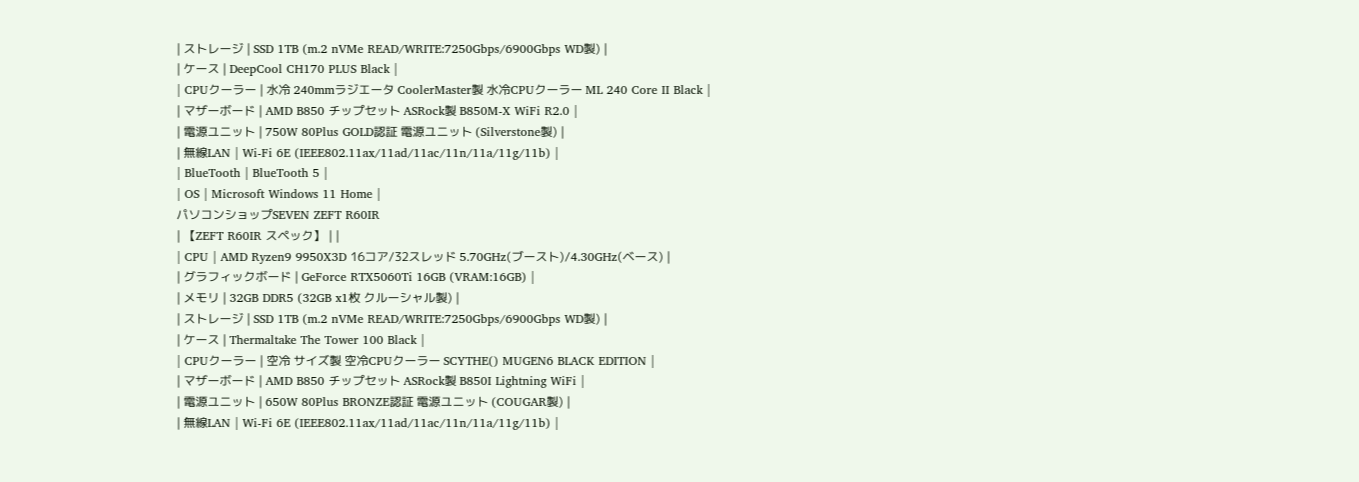| ストレージ | SSD 1TB (m.2 nVMe READ/WRITE:7250Gbps/6900Gbps WD製) |
| ケース | DeepCool CH170 PLUS Black |
| CPUクーラー | 水冷 240mmラジエータ CoolerMaster製 水冷CPUクーラー ML 240 Core II Black |
| マザーボード | AMD B850 チップセット ASRock製 B850M-X WiFi R2.0 |
| 電源ユニット | 750W 80Plus GOLD認証 電源ユニット (Silverstone製) |
| 無線LAN | Wi-Fi 6E (IEEE802.11ax/11ad/11ac/11n/11a/11g/11b) |
| BlueTooth | BlueTooth 5 |
| OS | Microsoft Windows 11 Home |
パソコンショップSEVEN ZEFT R60IR
| 【ZEFT R60IR スペック】 | |
| CPU | AMD Ryzen9 9950X3D 16コア/32スレッド 5.70GHz(ブースト)/4.30GHz(ベース) |
| グラフィックボード | GeForce RTX5060Ti 16GB (VRAM:16GB) |
| メモリ | 32GB DDR5 (32GB x1枚 クルーシャル製) |
| ストレージ | SSD 1TB (m.2 nVMe READ/WRITE:7250Gbps/6900Gbps WD製) |
| ケース | Thermaltake The Tower 100 Black |
| CPUクーラー | 空冷 サイズ製 空冷CPUクーラー SCYTHE() MUGEN6 BLACK EDITION |
| マザーボード | AMD B850 チップセット ASRock製 B850I Lightning WiFi |
| 電源ユニット | 650W 80Plus BRONZE認証 電源ユニット (COUGAR製) |
| 無線LAN | Wi-Fi 6E (IEEE802.11ax/11ad/11ac/11n/11a/11g/11b) |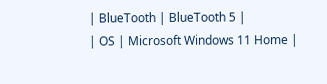| BlueTooth | BlueTooth 5 |
| OS | Microsoft Windows 11 Home |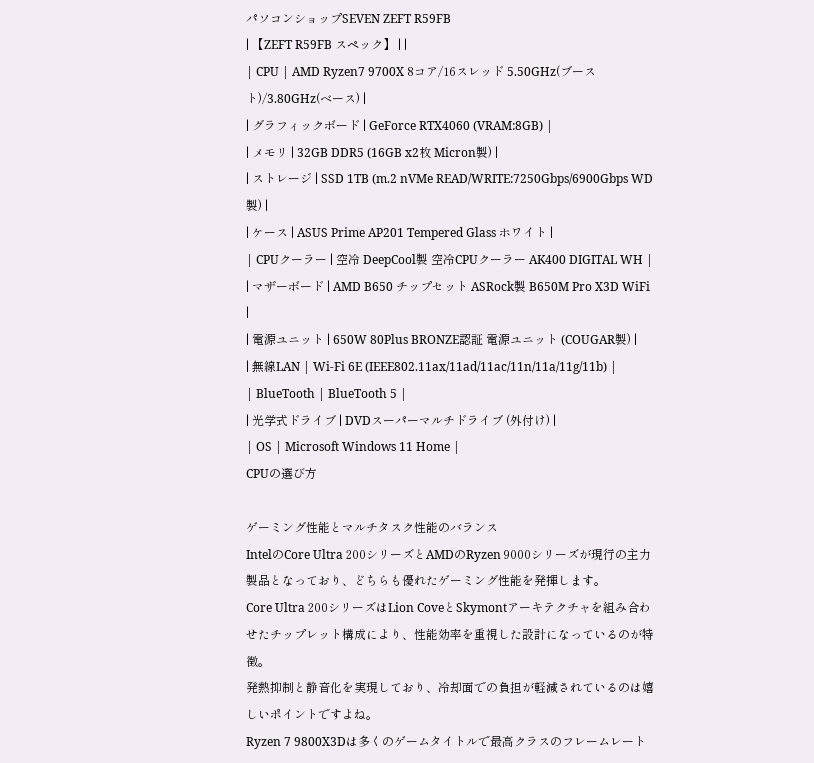パソコンショップSEVEN ZEFT R59FB
| 【ZEFT R59FB スペック】 | |
| CPU | AMD Ryzen7 9700X 8コア/16スレッド 5.50GHz(ブースト)/3.80GHz(ベース) |
| グラフィックボード | GeForce RTX4060 (VRAM:8GB) |
| メモリ | 32GB DDR5 (16GB x2枚 Micron製) |
| ストレージ | SSD 1TB (m.2 nVMe READ/WRITE:7250Gbps/6900Gbps WD製) |
| ケース | ASUS Prime AP201 Tempered Glass ホワイト |
| CPUクーラー | 空冷 DeepCool製 空冷CPUクーラー AK400 DIGITAL WH |
| マザーボード | AMD B650 チップセット ASRock製 B650M Pro X3D WiFi |
| 電源ユニット | 650W 80Plus BRONZE認証 電源ユニット (COUGAR製) |
| 無線LAN | Wi-Fi 6E (IEEE802.11ax/11ad/11ac/11n/11a/11g/11b) |
| BlueTooth | BlueTooth 5 |
| 光学式ドライブ | DVDスーパーマルチドライブ (外付け) |
| OS | Microsoft Windows 11 Home |
CPUの選び方

ゲーミング性能とマルチタスク性能のバランス
IntelのCore Ultra 200シリーズとAMDのRyzen 9000シリーズが現行の主力製品となっており、どちらも優れたゲーミング性能を発揮します。
Core Ultra 200シリーズはLion CoveとSkymontアーキテクチャを組み合わせたチップレット構成により、性能効率を重視した設計になっているのが特徴。
発熱抑制と静音化を実現しており、冷却面での負担が軽減されているのは嬉しいポイントですよね。
Ryzen 7 9800X3Dは多くのゲームタイトルで最高クラスのフレームレート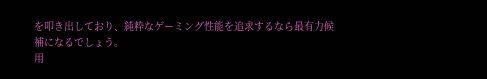を叩き出しており、純粋なゲーミング性能を追求するなら最有力候補になるでしょう。
用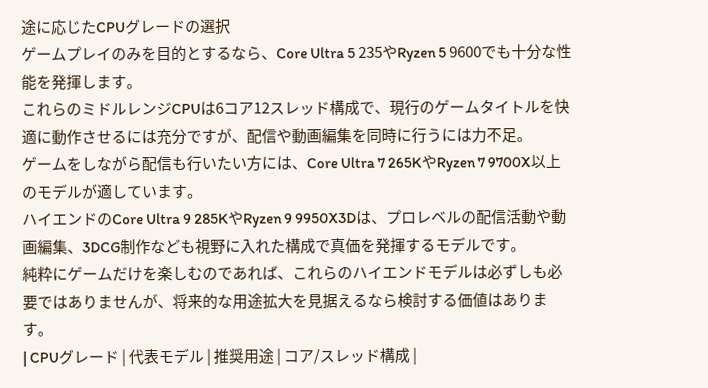途に応じたCPUグレードの選択
ゲームプレイのみを目的とするなら、Core Ultra 5 235やRyzen 5 9600でも十分な性能を発揮します。
これらのミドルレンジCPUは6コア12スレッド構成で、現行のゲームタイトルを快適に動作させるには充分ですが、配信や動画編集を同時に行うには力不足。
ゲームをしながら配信も行いたい方には、Core Ultra 7 265KやRyzen 7 9700X以上のモデルが適しています。
ハイエンドのCore Ultra 9 285KやRyzen 9 9950X3Dは、プロレベルの配信活動や動画編集、3DCG制作なども視野に入れた構成で真価を発揮するモデルです。
純粋にゲームだけを楽しむのであれば、これらのハイエンドモデルは必ずしも必要ではありませんが、将来的な用途拡大を見据えるなら検討する価値はあります。
| CPUグレード | 代表モデル | 推奨用途 | コア/スレッド構成 |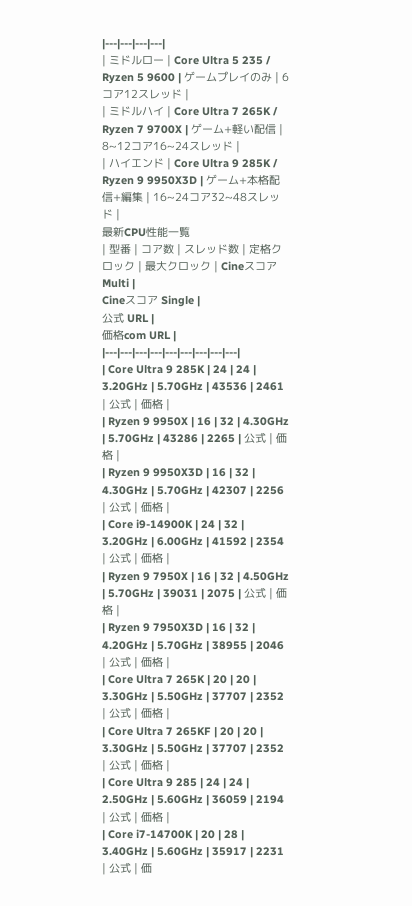|---|---|---|---|
| ミドルロー | Core Ultra 5 235 / Ryzen 5 9600 | ゲームプレイのみ | 6コア12スレッド |
| ミドルハイ | Core Ultra 7 265K / Ryzen 7 9700X | ゲーム+軽い配信 | 8~12コア16~24スレッド |
| ハイエンド | Core Ultra 9 285K / Ryzen 9 9950X3D | ゲーム+本格配信+編集 | 16~24コア32~48スレッド |
最新CPU性能一覧
| 型番 | コア数 | スレッド数 | 定格クロック | 最大クロック | Cineスコア Multi |
Cineスコア Single |
公式 URL |
価格com URL |
|---|---|---|---|---|---|---|---|---|
| Core Ultra 9 285K | 24 | 24 | 3.20GHz | 5.70GHz | 43536 | 2461 | 公式 | 価格 |
| Ryzen 9 9950X | 16 | 32 | 4.30GHz | 5.70GHz | 43286 | 2265 | 公式 | 価格 |
| Ryzen 9 9950X3D | 16 | 32 | 4.30GHz | 5.70GHz | 42307 | 2256 | 公式 | 価格 |
| Core i9-14900K | 24 | 32 | 3.20GHz | 6.00GHz | 41592 | 2354 | 公式 | 価格 |
| Ryzen 9 7950X | 16 | 32 | 4.50GHz | 5.70GHz | 39031 | 2075 | 公式 | 価格 |
| Ryzen 9 7950X3D | 16 | 32 | 4.20GHz | 5.70GHz | 38955 | 2046 | 公式 | 価格 |
| Core Ultra 7 265K | 20 | 20 | 3.30GHz | 5.50GHz | 37707 | 2352 | 公式 | 価格 |
| Core Ultra 7 265KF | 20 | 20 | 3.30GHz | 5.50GHz | 37707 | 2352 | 公式 | 価格 |
| Core Ultra 9 285 | 24 | 24 | 2.50GHz | 5.60GHz | 36059 | 2194 | 公式 | 価格 |
| Core i7-14700K | 20 | 28 | 3.40GHz | 5.60GHz | 35917 | 2231 | 公式 | 価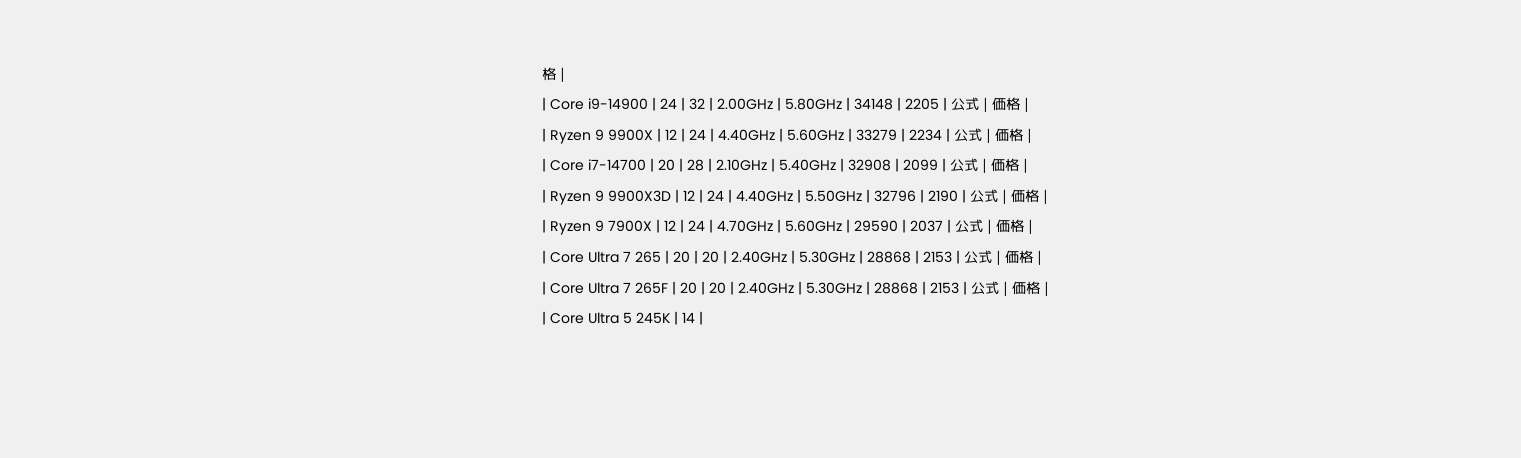格 |
| Core i9-14900 | 24 | 32 | 2.00GHz | 5.80GHz | 34148 | 2205 | 公式 | 価格 |
| Ryzen 9 9900X | 12 | 24 | 4.40GHz | 5.60GHz | 33279 | 2234 | 公式 | 価格 |
| Core i7-14700 | 20 | 28 | 2.10GHz | 5.40GHz | 32908 | 2099 | 公式 | 価格 |
| Ryzen 9 9900X3D | 12 | 24 | 4.40GHz | 5.50GHz | 32796 | 2190 | 公式 | 価格 |
| Ryzen 9 7900X | 12 | 24 | 4.70GHz | 5.60GHz | 29590 | 2037 | 公式 | 価格 |
| Core Ultra 7 265 | 20 | 20 | 2.40GHz | 5.30GHz | 28868 | 2153 | 公式 | 価格 |
| Core Ultra 7 265F | 20 | 20 | 2.40GHz | 5.30GHz | 28868 | 2153 | 公式 | 価格 |
| Core Ultra 5 245K | 14 |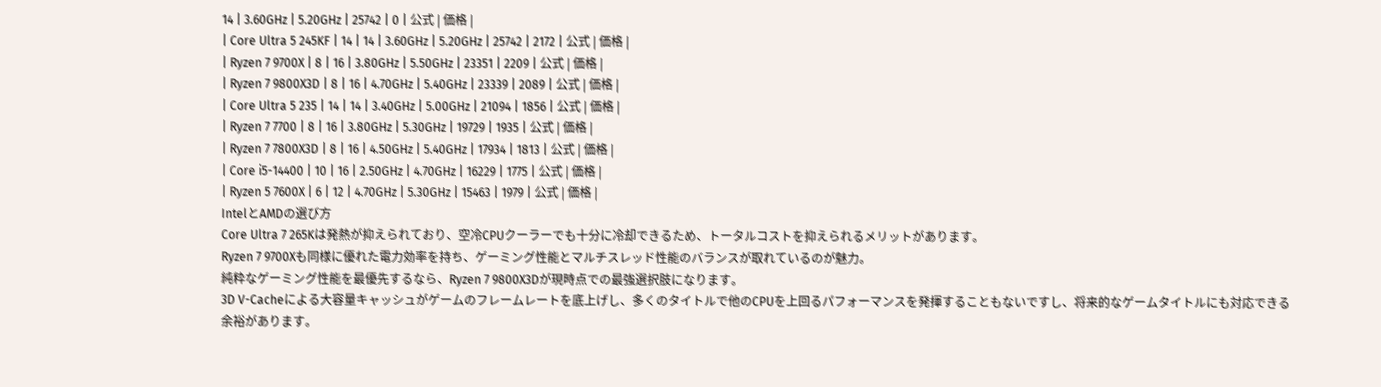14 | 3.60GHz | 5.20GHz | 25742 | 0 | 公式 | 価格 |
| Core Ultra 5 245KF | 14 | 14 | 3.60GHz | 5.20GHz | 25742 | 2172 | 公式 | 価格 |
| Ryzen 7 9700X | 8 | 16 | 3.80GHz | 5.50GHz | 23351 | 2209 | 公式 | 価格 |
| Ryzen 7 9800X3D | 8 | 16 | 4.70GHz | 5.40GHz | 23339 | 2089 | 公式 | 価格 |
| Core Ultra 5 235 | 14 | 14 | 3.40GHz | 5.00GHz | 21094 | 1856 | 公式 | 価格 |
| Ryzen 7 7700 | 8 | 16 | 3.80GHz | 5.30GHz | 19729 | 1935 | 公式 | 価格 |
| Ryzen 7 7800X3D | 8 | 16 | 4.50GHz | 5.40GHz | 17934 | 1813 | 公式 | 価格 |
| Core i5-14400 | 10 | 16 | 2.50GHz | 4.70GHz | 16229 | 1775 | 公式 | 価格 |
| Ryzen 5 7600X | 6 | 12 | 4.70GHz | 5.30GHz | 15463 | 1979 | 公式 | 価格 |
IntelとAMDの選び方
Core Ultra 7 265Kは発熱が抑えられており、空冷CPUクーラーでも十分に冷却できるため、トータルコストを抑えられるメリットがあります。
Ryzen 7 9700Xも同様に優れた電力効率を持ち、ゲーミング性能とマルチスレッド性能のバランスが取れているのが魅力。
純粋なゲーミング性能を最優先するなら、Ryzen 7 9800X3Dが現時点での最強選択肢になります。
3D V-Cacheによる大容量キャッシュがゲームのフレームレートを底上げし、多くのタイトルで他のCPUを上回るパフォーマンスを発揮することもないですし、将来的なゲームタイトルにも対応できる余裕があります。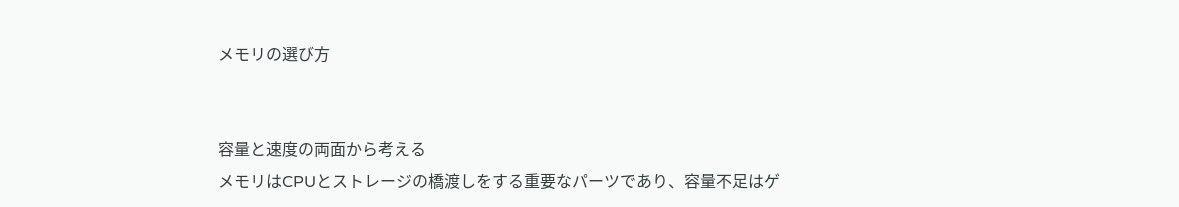メモリの選び方


容量と速度の両面から考える
メモリはCPUとストレージの橋渡しをする重要なパーツであり、容量不足はゲ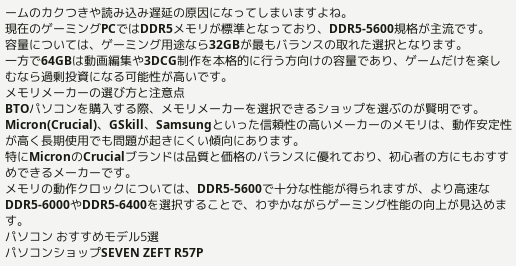ームのカクつきや読み込み遅延の原因になってしまいますよね。
現在のゲーミングPCではDDR5メモリが標準となっており、DDR5-5600規格が主流です。
容量については、ゲーミング用途なら32GBが最もバランスの取れた選択となります。
一方で64GBは動画編集や3DCG制作を本格的に行う方向けの容量であり、ゲームだけを楽しむなら過剰投資になる可能性が高いです。
メモリメーカーの選び方と注意点
BTOパソコンを購入する際、メモリメーカーを選択できるショップを選ぶのが賢明です。
Micron(Crucial)、GSkill、Samsungといった信頼性の高いメーカーのメモリは、動作安定性が高く長期使用でも問題が起きにくい傾向にあります。
特にMicronのCrucialブランドは品質と価格のバランスに優れており、初心者の方にもおすすめできるメーカーです。
メモリの動作クロックについては、DDR5-5600で十分な性能が得られますが、より高速なDDR5-6000やDDR5-6400を選択することで、わずかながらゲーミング性能の向上が見込めます。
パソコン おすすめモデル5選
パソコンショップSEVEN ZEFT R57P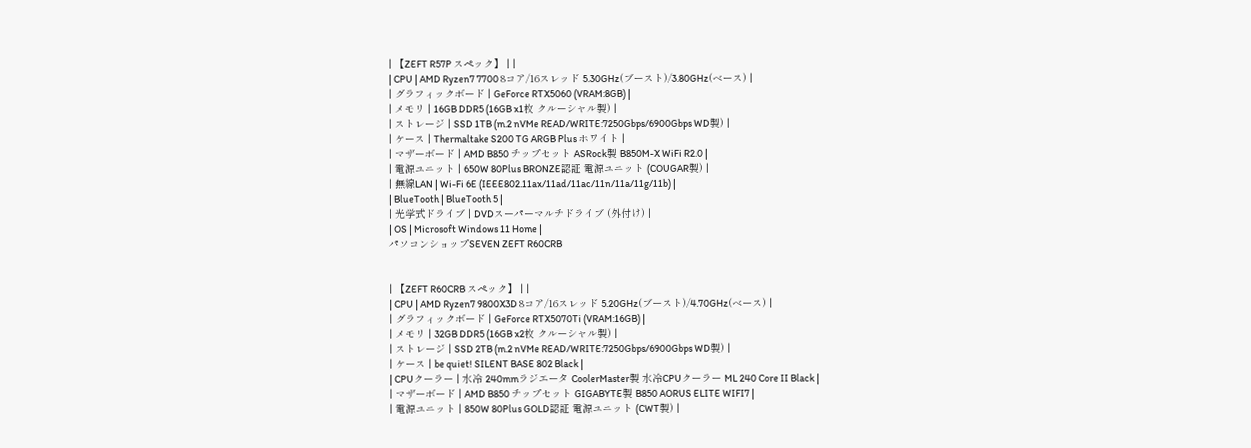| 【ZEFT R57P スペック】 | |
| CPU | AMD Ryzen7 7700 8コア/16スレッド 5.30GHz(ブースト)/3.80GHz(ベース) |
| グラフィックボード | GeForce RTX5060 (VRAM:8GB) |
| メモリ | 16GB DDR5 (16GB x1枚 クルーシャル製) |
| ストレージ | SSD 1TB (m.2 nVMe READ/WRITE:7250Gbps/6900Gbps WD製) |
| ケース | Thermaltake S200 TG ARGB Plus ホワイト |
| マザーボード | AMD B850 チップセット ASRock製 B850M-X WiFi R2.0 |
| 電源ユニット | 650W 80Plus BRONZE認証 電源ユニット (COUGAR製) |
| 無線LAN | Wi-Fi 6E (IEEE802.11ax/11ad/11ac/11n/11a/11g/11b) |
| BlueTooth | BlueTooth 5 |
| 光学式ドライブ | DVDスーパーマルチドライブ (外付け) |
| OS | Microsoft Windows 11 Home |
パソコンショップSEVEN ZEFT R60CRB


| 【ZEFT R60CRB スペック】 | |
| CPU | AMD Ryzen7 9800X3D 8コア/16スレッド 5.20GHz(ブースト)/4.70GHz(ベース) |
| グラフィックボード | GeForce RTX5070Ti (VRAM:16GB) |
| メモリ | 32GB DDR5 (16GB x2枚 クルーシャル製) |
| ストレージ | SSD 2TB (m.2 nVMe READ/WRITE:7250Gbps/6900Gbps WD製) |
| ケース | be quiet! SILENT BASE 802 Black |
| CPUクーラー | 水冷 240mmラジエータ CoolerMaster製 水冷CPUクーラー ML 240 Core II Black |
| マザーボード | AMD B850 チップセット GIGABYTE製 B850 AORUS ELITE WIFI7 |
| 電源ユニット | 850W 80Plus GOLD認証 電源ユニット (CWT製) |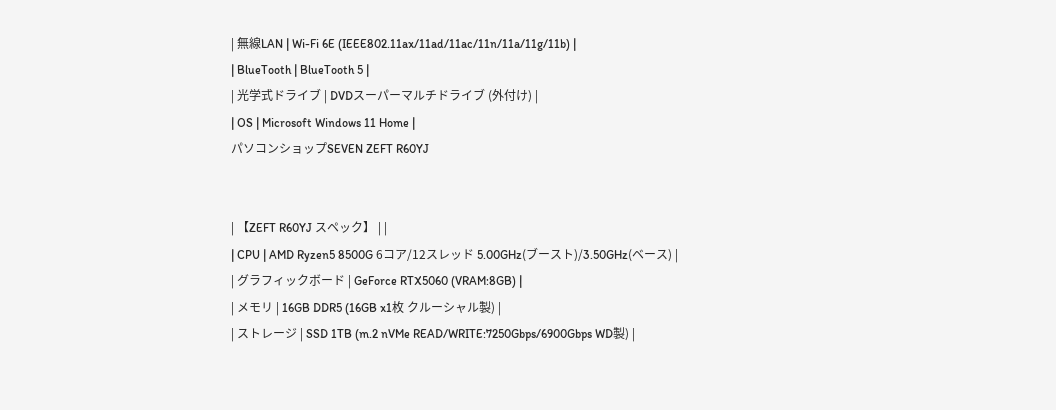| 無線LAN | Wi-Fi 6E (IEEE802.11ax/11ad/11ac/11n/11a/11g/11b) |
| BlueTooth | BlueTooth 5 |
| 光学式ドライブ | DVDスーパーマルチドライブ (外付け) |
| OS | Microsoft Windows 11 Home |
パソコンショップSEVEN ZEFT R60YJ


| 【ZEFT R60YJ スペック】 | |
| CPU | AMD Ryzen5 8500G 6コア/12スレッド 5.00GHz(ブースト)/3.50GHz(ベース) |
| グラフィックボード | GeForce RTX5060 (VRAM:8GB) |
| メモリ | 16GB DDR5 (16GB x1枚 クルーシャル製) |
| ストレージ | SSD 1TB (m.2 nVMe READ/WRITE:7250Gbps/6900Gbps WD製) |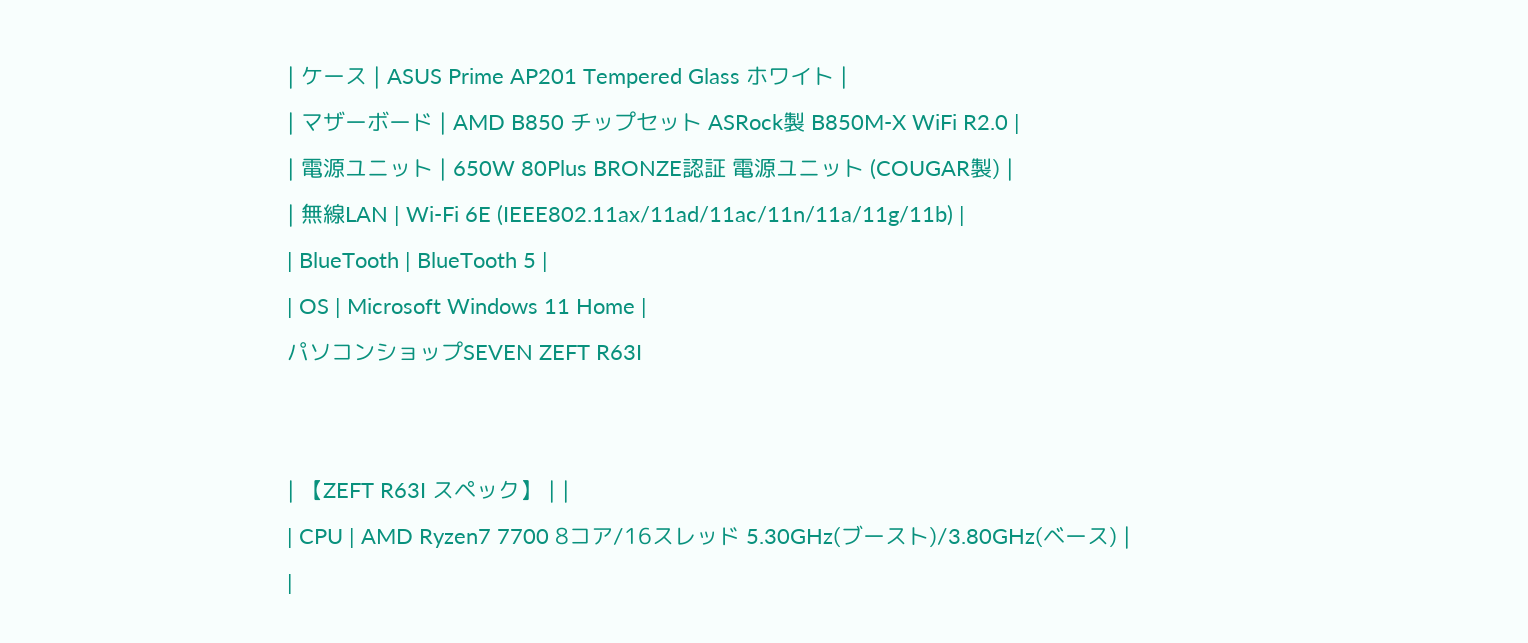| ケース | ASUS Prime AP201 Tempered Glass ホワイト |
| マザーボード | AMD B850 チップセット ASRock製 B850M-X WiFi R2.0 |
| 電源ユニット | 650W 80Plus BRONZE認証 電源ユニット (COUGAR製) |
| 無線LAN | Wi-Fi 6E (IEEE802.11ax/11ad/11ac/11n/11a/11g/11b) |
| BlueTooth | BlueTooth 5 |
| OS | Microsoft Windows 11 Home |
パソコンショップSEVEN ZEFT R63I


| 【ZEFT R63I スペック】 | |
| CPU | AMD Ryzen7 7700 8コア/16スレッド 5.30GHz(ブースト)/3.80GHz(ベース) |
|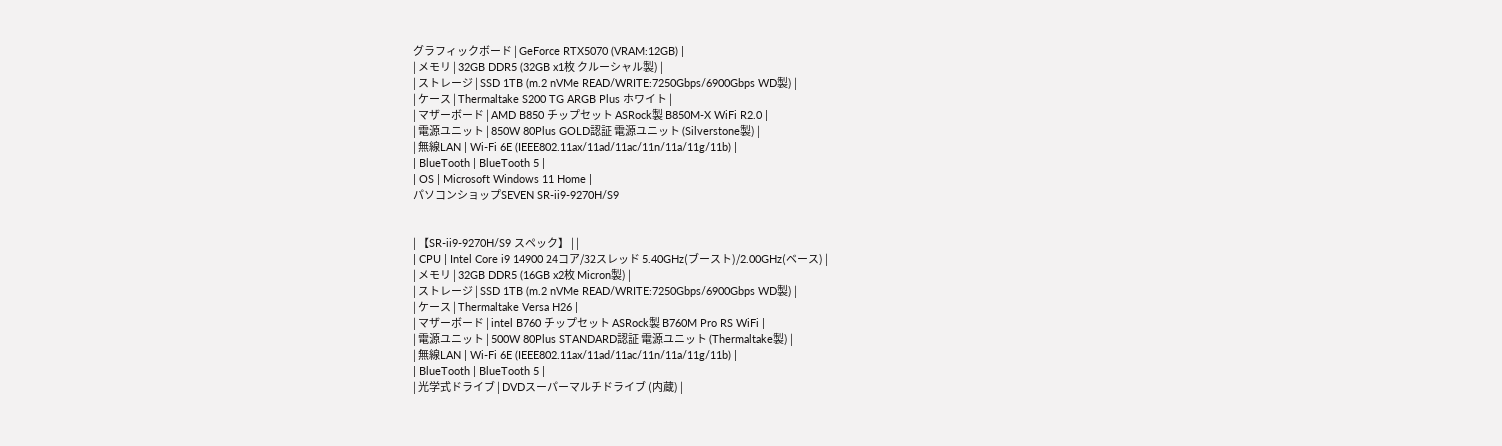グラフィックボード | GeForce RTX5070 (VRAM:12GB) |
| メモリ | 32GB DDR5 (32GB x1枚 クルーシャル製) |
| ストレージ | SSD 1TB (m.2 nVMe READ/WRITE:7250Gbps/6900Gbps WD製) |
| ケース | Thermaltake S200 TG ARGB Plus ホワイト |
| マザーボード | AMD B850 チップセット ASRock製 B850M-X WiFi R2.0 |
| 電源ユニット | 850W 80Plus GOLD認証 電源ユニット (Silverstone製) |
| 無線LAN | Wi-Fi 6E (IEEE802.11ax/11ad/11ac/11n/11a/11g/11b) |
| BlueTooth | BlueTooth 5 |
| OS | Microsoft Windows 11 Home |
パソコンショップSEVEN SR-ii9-9270H/S9


| 【SR-ii9-9270H/S9 スペック】 | |
| CPU | Intel Core i9 14900 24コア/32スレッド 5.40GHz(ブースト)/2.00GHz(ベース) |
| メモリ | 32GB DDR5 (16GB x2枚 Micron製) |
| ストレージ | SSD 1TB (m.2 nVMe READ/WRITE:7250Gbps/6900Gbps WD製) |
| ケース | Thermaltake Versa H26 |
| マザーボード | intel B760 チップセット ASRock製 B760M Pro RS WiFi |
| 電源ユニット | 500W 80Plus STANDARD認証 電源ユニット (Thermaltake製) |
| 無線LAN | Wi-Fi 6E (IEEE802.11ax/11ad/11ac/11n/11a/11g/11b) |
| BlueTooth | BlueTooth 5 |
| 光学式ドライブ | DVDスーパーマルチドライブ (内蔵) |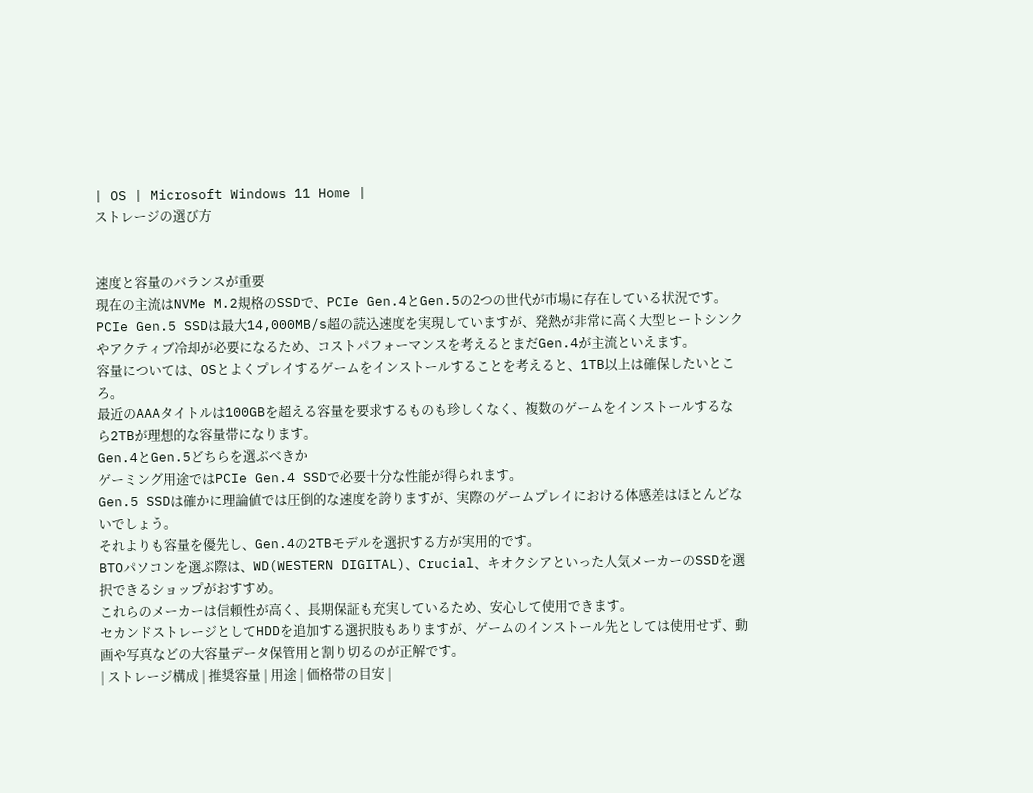| OS | Microsoft Windows 11 Home |
ストレージの選び方


速度と容量のバランスが重要
現在の主流はNVMe M.2規格のSSDで、PCIe Gen.4とGen.5の2つの世代が市場に存在している状況です。
PCIe Gen.5 SSDは最大14,000MB/s超の読込速度を実現していますが、発熱が非常に高く大型ヒートシンクやアクティブ冷却が必要になるため、コストパフォーマンスを考えるとまだGen.4が主流といえます。
容量については、OSとよくプレイするゲームをインストールすることを考えると、1TB以上は確保したいところ。
最近のAAAタイトルは100GBを超える容量を要求するものも珍しくなく、複数のゲームをインストールするなら2TBが理想的な容量帯になります。
Gen.4とGen.5どちらを選ぶべきか
ゲーミング用途ではPCIe Gen.4 SSDで必要十分な性能が得られます。
Gen.5 SSDは確かに理論値では圧倒的な速度を誇りますが、実際のゲームプレイにおける体感差はほとんどないでしょう。
それよりも容量を優先し、Gen.4の2TBモデルを選択する方が実用的です。
BTOパソコンを選ぶ際は、WD(WESTERN DIGITAL)、Crucial、キオクシアといった人気メーカーのSSDを選択できるショップがおすすめ。
これらのメーカーは信頼性が高く、長期保証も充実しているため、安心して使用できます。
セカンドストレージとしてHDDを追加する選択肢もありますが、ゲームのインストール先としては使用せず、動画や写真などの大容量データ保管用と割り切るのが正解です。
| ストレージ構成 | 推奨容量 | 用途 | 価格帯の目安 |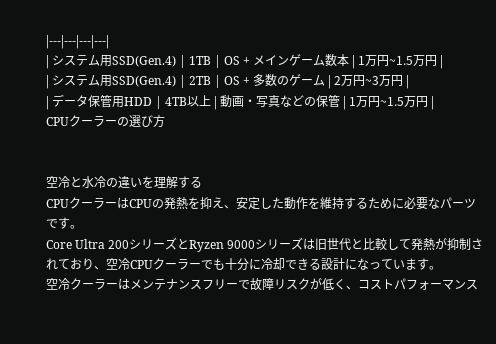|---|---|---|---|
| システム用SSD(Gen.4) | 1TB | OS + メインゲーム数本 | 1万円~1.5万円 |
| システム用SSD(Gen.4) | 2TB | OS + 多数のゲーム | 2万円~3万円 |
| データ保管用HDD | 4TB以上 | 動画・写真などの保管 | 1万円~1.5万円 |
CPUクーラーの選び方


空冷と水冷の違いを理解する
CPUクーラーはCPUの発熱を抑え、安定した動作を維持するために必要なパーツです。
Core Ultra 200シリーズとRyzen 9000シリーズは旧世代と比較して発熱が抑制されており、空冷CPUクーラーでも十分に冷却できる設計になっています。
空冷クーラーはメンテナンスフリーで故障リスクが低く、コストパフォーマンス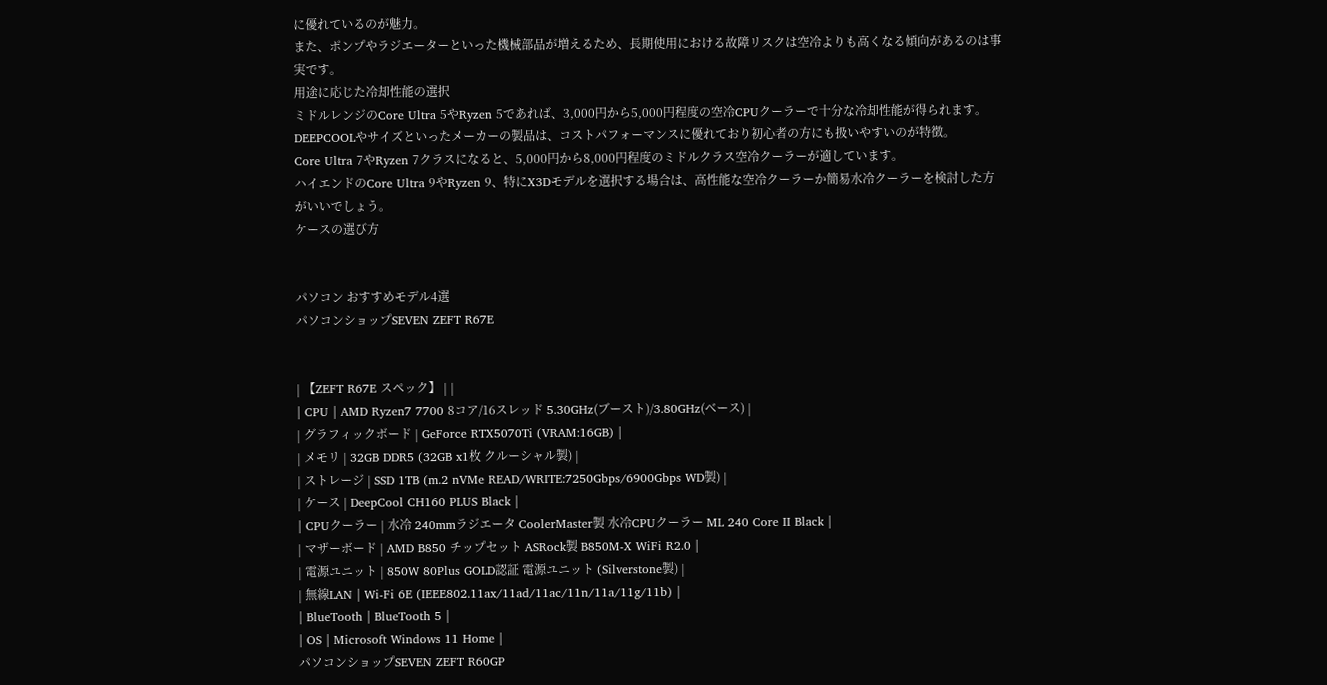に優れているのが魅力。
また、ポンプやラジエーターといった機械部品が増えるため、長期使用における故障リスクは空冷よりも高くなる傾向があるのは事実です。
用途に応じた冷却性能の選択
ミドルレンジのCore Ultra 5やRyzen 5であれば、3,000円から5,000円程度の空冷CPUクーラーで十分な冷却性能が得られます。
DEEPCOOLやサイズといったメーカーの製品は、コストパフォーマンスに優れており初心者の方にも扱いやすいのが特徴。
Core Ultra 7やRyzen 7クラスになると、5,000円から8,000円程度のミドルクラス空冷クーラーが適しています。
ハイエンドのCore Ultra 9やRyzen 9、特にX3Dモデルを選択する場合は、高性能な空冷クーラーか簡易水冷クーラーを検討した方がいいでしょう。
ケースの選び方


パソコン おすすめモデル4選
パソコンショップSEVEN ZEFT R67E


| 【ZEFT R67E スペック】 | |
| CPU | AMD Ryzen7 7700 8コア/16スレッド 5.30GHz(ブースト)/3.80GHz(ベース) |
| グラフィックボード | GeForce RTX5070Ti (VRAM:16GB) |
| メモリ | 32GB DDR5 (32GB x1枚 クルーシャル製) |
| ストレージ | SSD 1TB (m.2 nVMe READ/WRITE:7250Gbps/6900Gbps WD製) |
| ケース | DeepCool CH160 PLUS Black |
| CPUクーラー | 水冷 240mmラジエータ CoolerMaster製 水冷CPUクーラー ML 240 Core II Black |
| マザーボード | AMD B850 チップセット ASRock製 B850M-X WiFi R2.0 |
| 電源ユニット | 850W 80Plus GOLD認証 電源ユニット (Silverstone製) |
| 無線LAN | Wi-Fi 6E (IEEE802.11ax/11ad/11ac/11n/11a/11g/11b) |
| BlueTooth | BlueTooth 5 |
| OS | Microsoft Windows 11 Home |
パソコンショップSEVEN ZEFT R60GP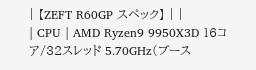| 【ZEFT R60GP スペック】 | |
| CPU | AMD Ryzen9 9950X3D 16コア/32スレッド 5.70GHz(ブース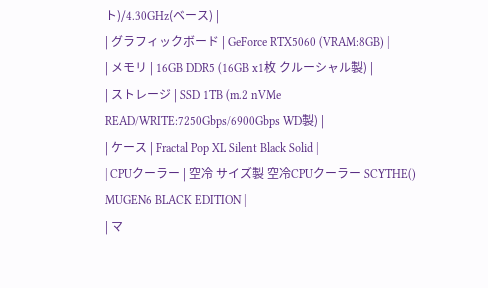ト)/4.30GHz(ベース) |
| グラフィックボード | GeForce RTX5060 (VRAM:8GB) |
| メモリ | 16GB DDR5 (16GB x1枚 クルーシャル製) |
| ストレージ | SSD 1TB (m.2 nVMe READ/WRITE:7250Gbps/6900Gbps WD製) |
| ケース | Fractal Pop XL Silent Black Solid |
| CPUクーラー | 空冷 サイズ製 空冷CPUクーラー SCYTHE() MUGEN6 BLACK EDITION |
| マ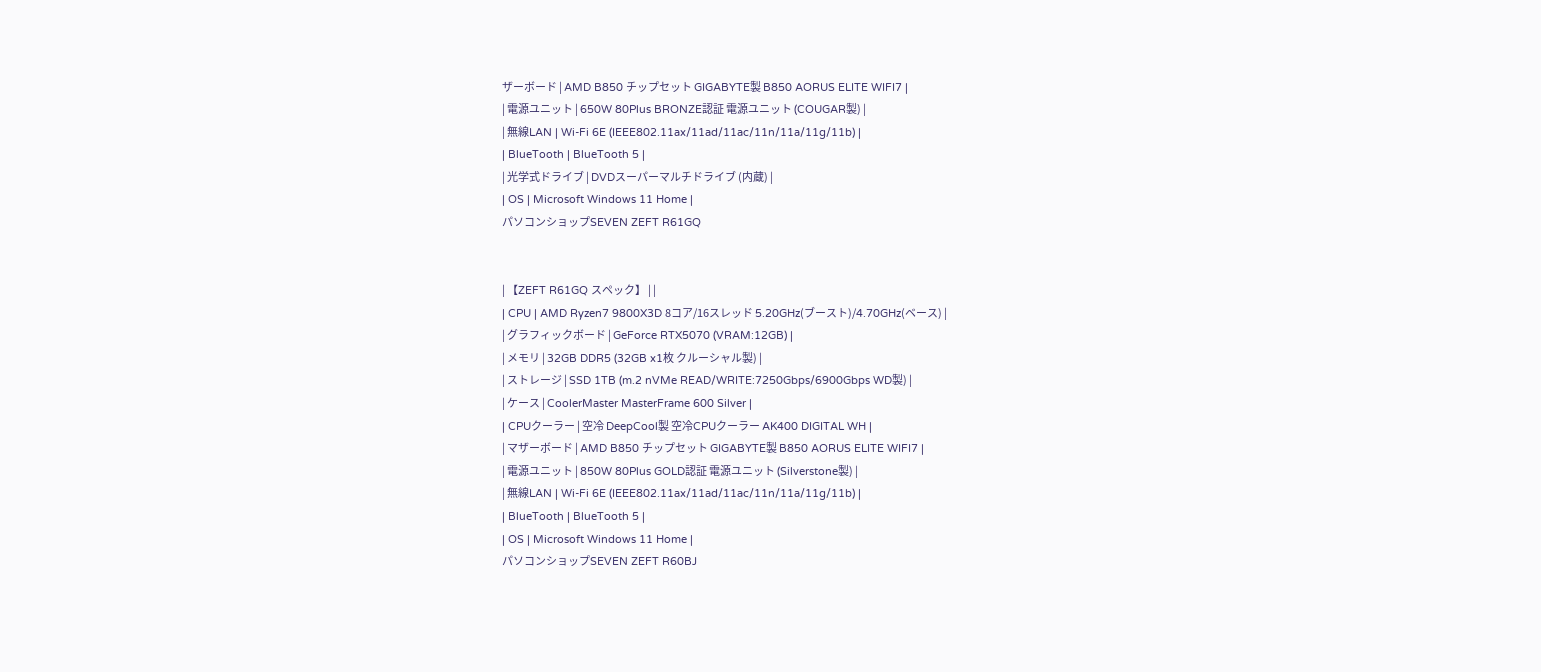ザーボード | AMD B850 チップセット GIGABYTE製 B850 AORUS ELITE WIFI7 |
| 電源ユニット | 650W 80Plus BRONZE認証 電源ユニット (COUGAR製) |
| 無線LAN | Wi-Fi 6E (IEEE802.11ax/11ad/11ac/11n/11a/11g/11b) |
| BlueTooth | BlueTooth 5 |
| 光学式ドライブ | DVDスーパーマルチドライブ (内蔵) |
| OS | Microsoft Windows 11 Home |
パソコンショップSEVEN ZEFT R61GQ


| 【ZEFT R61GQ スペック】 | |
| CPU | AMD Ryzen7 9800X3D 8コア/16スレッド 5.20GHz(ブースト)/4.70GHz(ベース) |
| グラフィックボード | GeForce RTX5070 (VRAM:12GB) |
| メモリ | 32GB DDR5 (32GB x1枚 クルーシャル製) |
| ストレージ | SSD 1TB (m.2 nVMe READ/WRITE:7250Gbps/6900Gbps WD製) |
| ケース | CoolerMaster MasterFrame 600 Silver |
| CPUクーラー | 空冷 DeepCool製 空冷CPUクーラー AK400 DIGITAL WH |
| マザーボード | AMD B850 チップセット GIGABYTE製 B850 AORUS ELITE WIFI7 |
| 電源ユニット | 850W 80Plus GOLD認証 電源ユニット (Silverstone製) |
| 無線LAN | Wi-Fi 6E (IEEE802.11ax/11ad/11ac/11n/11a/11g/11b) |
| BlueTooth | BlueTooth 5 |
| OS | Microsoft Windows 11 Home |
パソコンショップSEVEN ZEFT R60BJ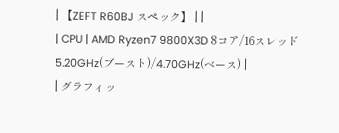| 【ZEFT R60BJ スペック】 | |
| CPU | AMD Ryzen7 9800X3D 8コア/16スレッド 5.20GHz(ブースト)/4.70GHz(ベース) |
| グラフィッ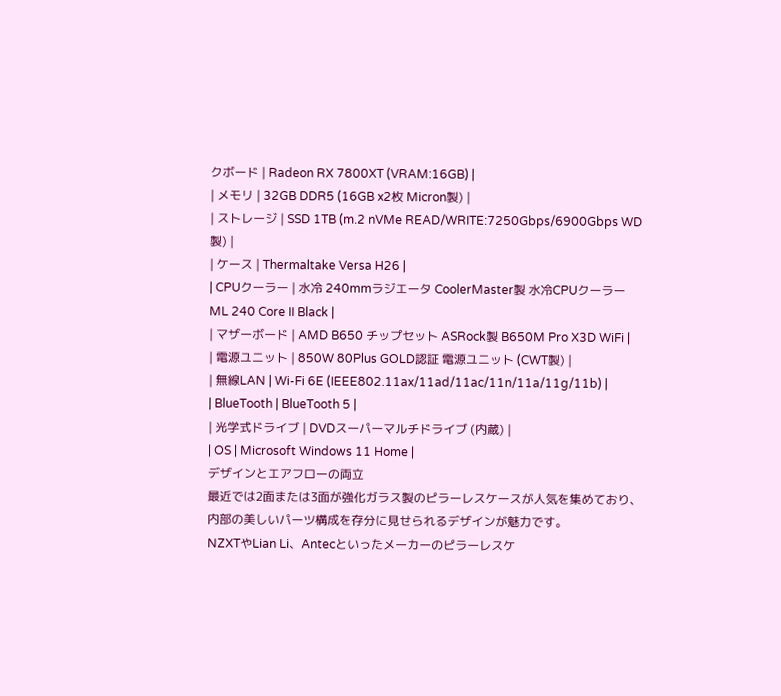クボード | Radeon RX 7800XT (VRAM:16GB) |
| メモリ | 32GB DDR5 (16GB x2枚 Micron製) |
| ストレージ | SSD 1TB (m.2 nVMe READ/WRITE:7250Gbps/6900Gbps WD製) |
| ケース | Thermaltake Versa H26 |
| CPUクーラー | 水冷 240mmラジエータ CoolerMaster製 水冷CPUクーラー ML 240 Core II Black |
| マザーボード | AMD B650 チップセット ASRock製 B650M Pro X3D WiFi |
| 電源ユニット | 850W 80Plus GOLD認証 電源ユニット (CWT製) |
| 無線LAN | Wi-Fi 6E (IEEE802.11ax/11ad/11ac/11n/11a/11g/11b) |
| BlueTooth | BlueTooth 5 |
| 光学式ドライブ | DVDスーパーマルチドライブ (内蔵) |
| OS | Microsoft Windows 11 Home |
デザインとエアフローの両立
最近では2面または3面が強化ガラス製のピラーレスケースが人気を集めており、内部の美しいパーツ構成を存分に見せられるデザインが魅力です。
NZXTやLian Li、Antecといったメーカーのピラーレスケ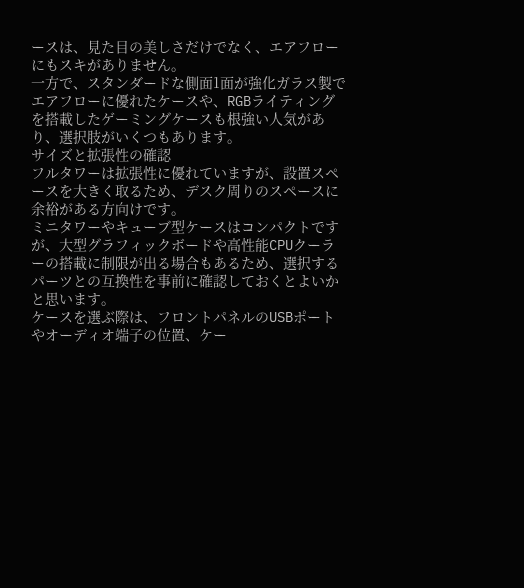ースは、見た目の美しさだけでなく、エアフローにもスキがありません。
一方で、スタンダードな側面1面が強化ガラス製でエアフローに優れたケースや、RGBライティングを搭載したゲーミングケースも根強い人気があり、選択肢がいくつもあります。
サイズと拡張性の確認
フルタワーは拡張性に優れていますが、設置スペースを大きく取るため、デスク周りのスペースに余裕がある方向けです。
ミニタワーやキューブ型ケースはコンパクトですが、大型グラフィックボードや高性能CPUクーラーの搭載に制限が出る場合もあるため、選択するパーツとの互換性を事前に確認しておくとよいかと思います。
ケースを選ぶ際は、フロントパネルのUSBポートやオーディオ端子の位置、ケー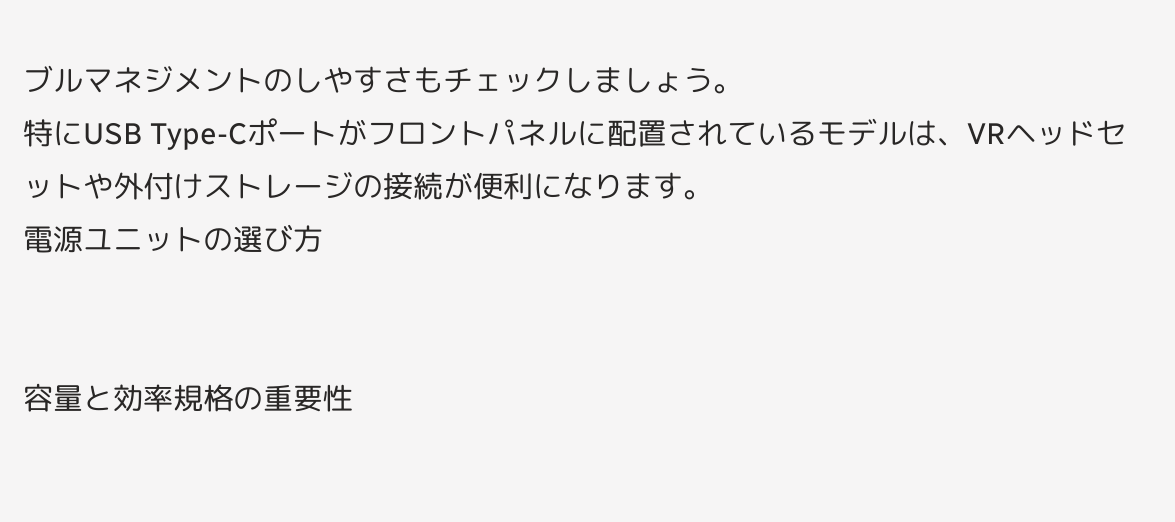ブルマネジメントのしやすさもチェックしましょう。
特にUSB Type-Cポートがフロントパネルに配置されているモデルは、VRヘッドセットや外付けストレージの接続が便利になります。
電源ユニットの選び方


容量と効率規格の重要性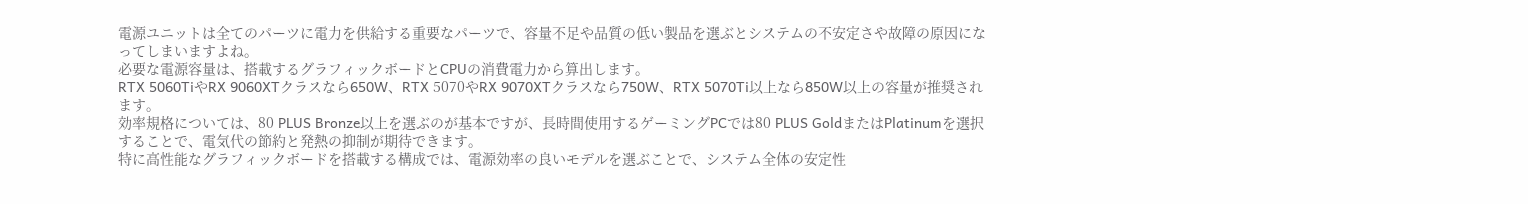電源ユニットは全てのパーツに電力を供給する重要なパーツで、容量不足や品質の低い製品を選ぶとシステムの不安定さや故障の原因になってしまいますよね。
必要な電源容量は、搭載するグラフィックボードとCPUの消費電力から算出します。
RTX 5060TiやRX 9060XTクラスなら650W、RTX 5070やRX 9070XTクラスなら750W、RTX 5070Ti以上なら850W以上の容量が推奨されます。
効率規格については、80 PLUS Bronze以上を選ぶのが基本ですが、長時間使用するゲーミングPCでは80 PLUS GoldまたはPlatinumを選択することで、電気代の節約と発熱の抑制が期待できます。
特に高性能なグラフィックボードを搭載する構成では、電源効率の良いモデルを選ぶことで、システム全体の安定性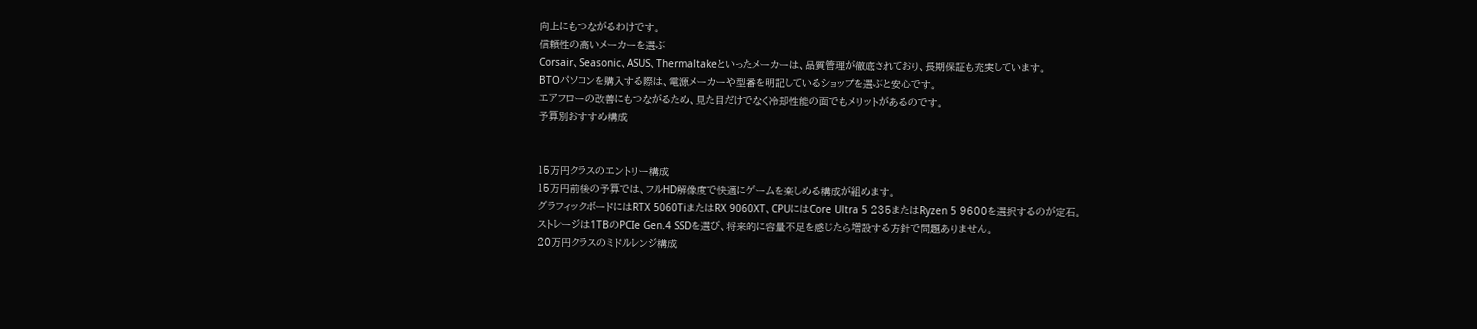向上にもつながるわけです。
信頼性の高いメーカーを選ぶ
Corsair、Seasonic、ASUS、Thermaltakeといったメーカーは、品質管理が徹底されており、長期保証も充実しています。
BTOパソコンを購入する際は、電源メーカーや型番を明記しているショップを選ぶと安心です。
エアフローの改善にもつながるため、見た目だけでなく冷却性能の面でもメリットがあるのです。
予算別おすすめ構成


15万円クラスのエントリー構成
15万円前後の予算では、フルHD解像度で快適にゲームを楽しめる構成が組めます。
グラフィックボードにはRTX 5060TiまたはRX 9060XT、CPUにはCore Ultra 5 235またはRyzen 5 9600を選択するのが定石。
ストレージは1TBのPCIe Gen.4 SSDを選び、将来的に容量不足を感じたら増設する方針で問題ありません。
20万円クラスのミドルレンジ構成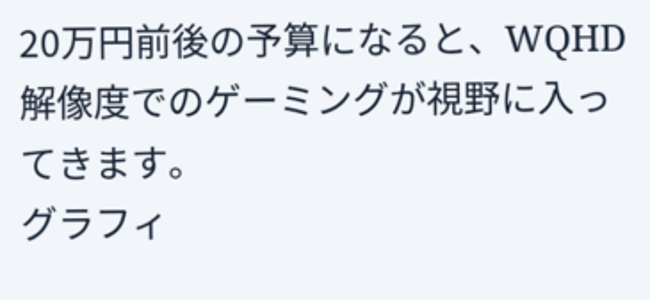20万円前後の予算になると、WQHD解像度でのゲーミングが視野に入ってきます。
グラフィ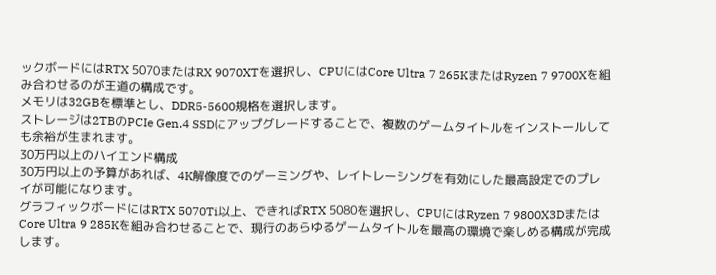ックボードにはRTX 5070またはRX 9070XTを選択し、CPUにはCore Ultra 7 265KまたはRyzen 7 9700Xを組み合わせるのが王道の構成です。
メモリは32GBを標準とし、DDR5-5600規格を選択します。
ストレージは2TBのPCIe Gen.4 SSDにアップグレードすることで、複数のゲームタイトルをインストールしても余裕が生まれます。
30万円以上のハイエンド構成
30万円以上の予算があれば、4K解像度でのゲーミングや、レイトレーシングを有効にした最高設定でのプレイが可能になります。
グラフィックボードにはRTX 5070Ti以上、できればRTX 5080を選択し、CPUにはRyzen 7 9800X3DまたはCore Ultra 9 285Kを組み合わせることで、現行のあらゆるゲームタイトルを最高の環境で楽しめる構成が完成します。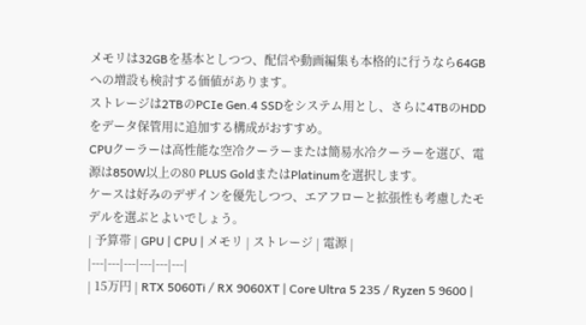メモリは32GBを基本としつつ、配信や動画編集も本格的に行うなら64GBへの増設も検討する価値があります。
ストレージは2TBのPCIe Gen.4 SSDをシステム用とし、さらに4TBのHDDをデータ保管用に追加する構成がおすすめ。
CPUクーラーは高性能な空冷クーラーまたは簡易水冷クーラーを選び、電源は850W以上の80 PLUS GoldまたはPlatinumを選択します。
ケースは好みのデザインを優先しつつ、エアフローと拡張性も考慮したモデルを選ぶとよいでしょう。
| 予算帯 | GPU | CPU | メモリ | ストレージ | 電源 |
|---|---|---|---|---|---|
| 15万円 | RTX 5060Ti / RX 9060XT | Core Ultra 5 235 / Ryzen 5 9600 |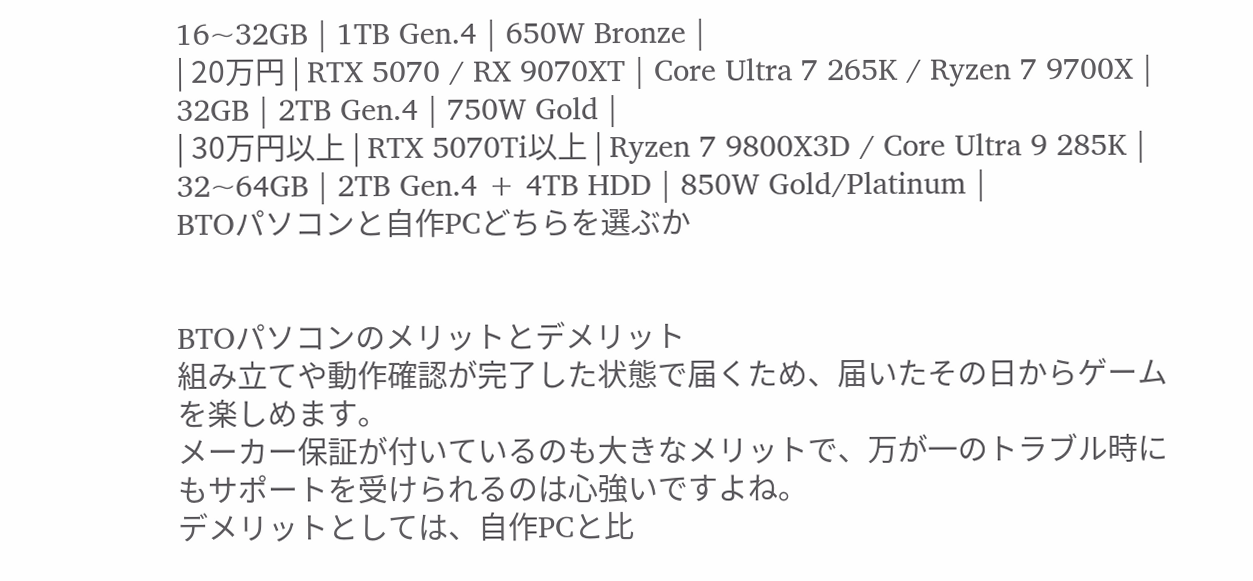16~32GB | 1TB Gen.4 | 650W Bronze |
| 20万円 | RTX 5070 / RX 9070XT | Core Ultra 7 265K / Ryzen 7 9700X | 32GB | 2TB Gen.4 | 750W Gold |
| 30万円以上 | RTX 5070Ti以上 | Ryzen 7 9800X3D / Core Ultra 9 285K | 32~64GB | 2TB Gen.4 + 4TB HDD | 850W Gold/Platinum |
BTOパソコンと自作PCどちらを選ぶか


BTOパソコンのメリットとデメリット
組み立てや動作確認が完了した状態で届くため、届いたその日からゲームを楽しめます。
メーカー保証が付いているのも大きなメリットで、万が一のトラブル時にもサポートを受けられるのは心強いですよね。
デメリットとしては、自作PCと比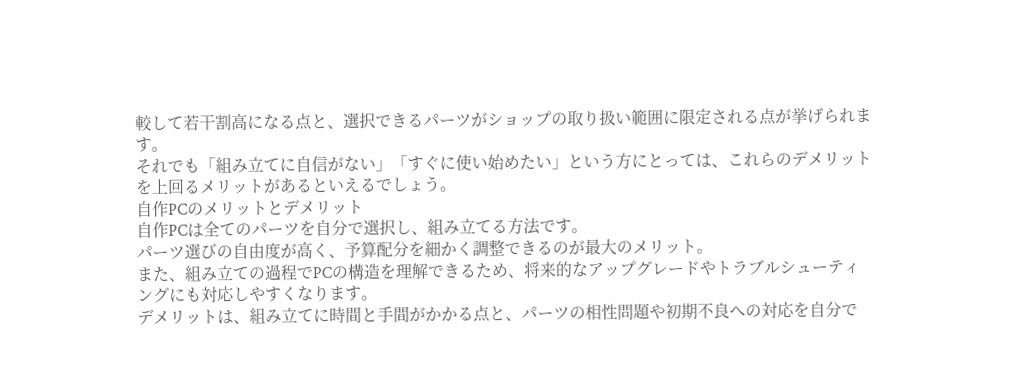較して若干割高になる点と、選択できるパーツがショップの取り扱い範囲に限定される点が挙げられます。
それでも「組み立てに自信がない」「すぐに使い始めたい」という方にとっては、これらのデメリットを上回るメリットがあるといえるでしょう。
自作PCのメリットとデメリット
自作PCは全てのパーツを自分で選択し、組み立てる方法です。
パーツ選びの自由度が高く、予算配分を細かく調整できるのが最大のメリット。
また、組み立ての過程でPCの構造を理解できるため、将来的なアップグレードやトラブルシューティングにも対応しやすくなります。
デメリットは、組み立てに時間と手間がかかる点と、パーツの相性問題や初期不良への対応を自分で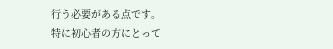行う必要がある点です。
特に初心者の方にとって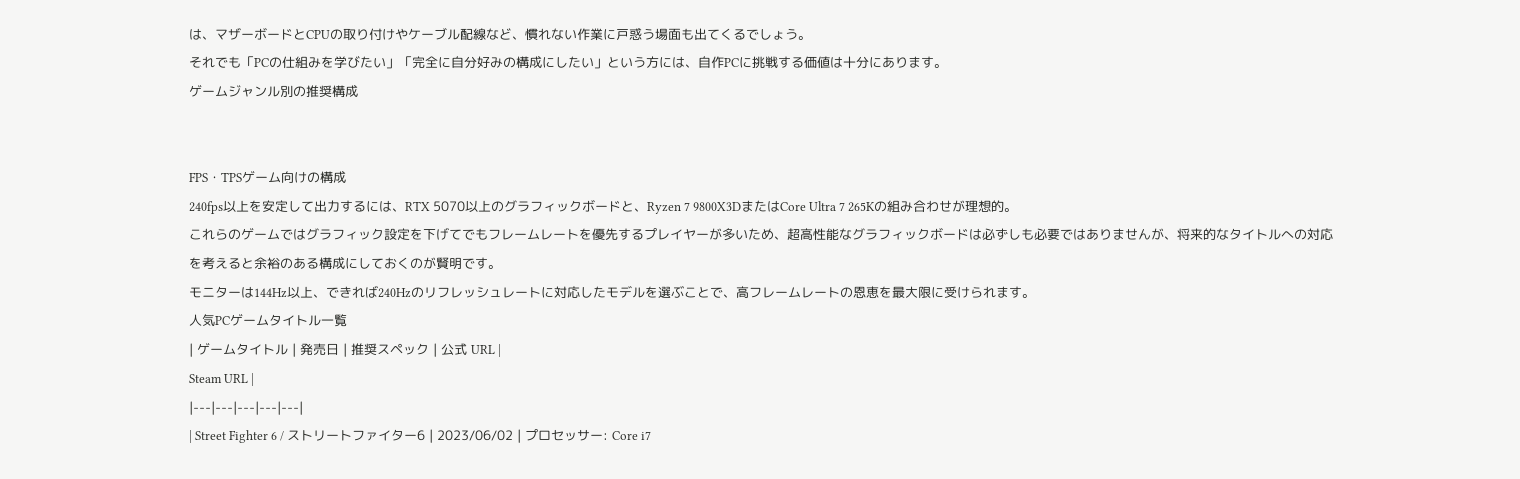は、マザーボードとCPUの取り付けやケーブル配線など、慣れない作業に戸惑う場面も出てくるでしょう。
それでも「PCの仕組みを学びたい」「完全に自分好みの構成にしたい」という方には、自作PCに挑戦する価値は十分にあります。
ゲームジャンル別の推奨構成


FPS・TPSゲーム向けの構成
240fps以上を安定して出力するには、RTX 5070以上のグラフィックボードと、Ryzen 7 9800X3DまたはCore Ultra 7 265Kの組み合わせが理想的。
これらのゲームではグラフィック設定を下げてでもフレームレートを優先するプレイヤーが多いため、超高性能なグラフィックボードは必ずしも必要ではありませんが、将来的なタイトルへの対応を考えると余裕のある構成にしておくのが賢明です。
モニターは144Hz以上、できれば240Hzのリフレッシュレートに対応したモデルを選ぶことで、高フレームレートの恩恵を最大限に受けられます。
人気PCゲームタイトル一覧
| ゲームタイトル | 発売日 | 推奨スペック | 公式 URL |
Steam URL |
|---|---|---|---|---|
| Street Fighter 6 / ストリートファイター6 | 2023/06/02 | プロセッサー: Core i7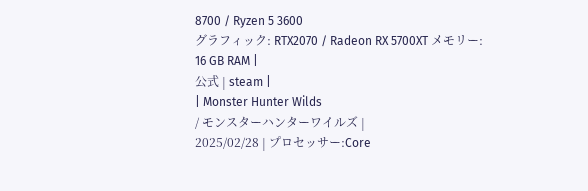8700 / Ryzen 5 3600
グラフィック: RTX2070 / Radeon RX 5700XT メモリー: 16 GB RAM |
公式 | steam |
| Monster Hunter Wilds
/ モンスターハンターワイルズ |
2025/02/28 | プロセッサー:Core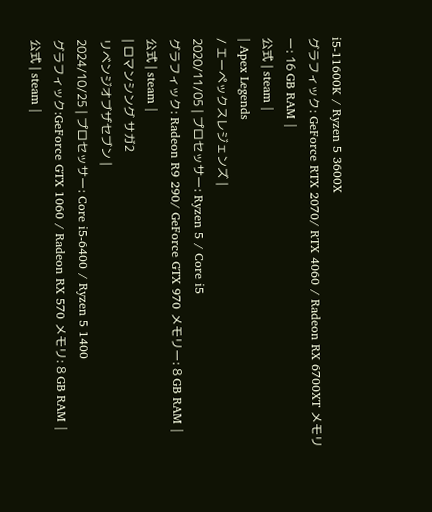i5-11600K / Ryzen 5 3600X
グラフィック: GeForce RTX 2070/ RTX 4060 / Radeon RX 6700XT メモリー: 16 GB RAM |
公式 | steam |
| Apex Legends
/ エーペックスレジェンズ |
2020/11/05 | プロセッサー: Ryzen 5 / Core i5
グラフィック: Radeon R9 290/ GeForce GTX 970 メモリー: 8 GB RAM |
公式 | steam |
| ロマンシング サガ2
リベンジオブザセブン |
2024/10/25 | プロセッサー: Core i5-6400 / Ryzen 5 1400
グラフィック:GeForce GTX 1060 / Radeon RX 570 メモリ: 8 GB RAM |
公式 | steam |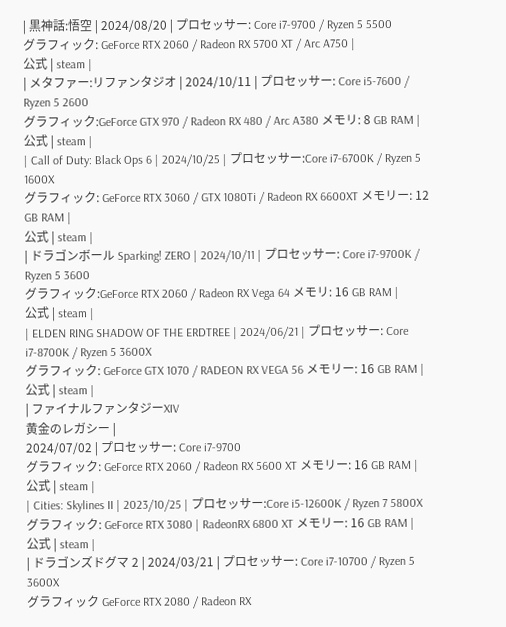| 黒神話:悟空 | 2024/08/20 | プロセッサー: Core i7-9700 / Ryzen 5 5500
グラフィック: GeForce RTX 2060 / Radeon RX 5700 XT / Arc A750 |
公式 | steam |
| メタファー:リファンタジオ | 2024/10/11 | プロセッサー: Core i5-7600 / Ryzen 5 2600
グラフィック:GeForce GTX 970 / Radeon RX 480 / Arc A380 メモリ: 8 GB RAM |
公式 | steam |
| Call of Duty: Black Ops 6 | 2024/10/25 | プロセッサー:Core i7-6700K / Ryzen 5 1600X
グラフィック: GeForce RTX 3060 / GTX 1080Ti / Radeon RX 6600XT メモリー: 12 GB RAM |
公式 | steam |
| ドラゴンボール Sparking! ZERO | 2024/10/11 | プロセッサー: Core i7-9700K / Ryzen 5 3600
グラフィック:GeForce RTX 2060 / Radeon RX Vega 64 メモリ: 16 GB RAM |
公式 | steam |
| ELDEN RING SHADOW OF THE ERDTREE | 2024/06/21 | プロセッサー: Core i7-8700K / Ryzen 5 3600X
グラフィック: GeForce GTX 1070 / RADEON RX VEGA 56 メモリー: 16 GB RAM |
公式 | steam |
| ファイナルファンタジーXIV
黄金のレガシー |
2024/07/02 | プロセッサー: Core i7-9700
グラフィック: GeForce RTX 2060 / Radeon RX 5600 XT メモリー: 16 GB RAM |
公式 | steam |
| Cities: Skylines II | 2023/10/25 | プロセッサー:Core i5-12600K / Ryzen 7 5800X
グラフィック: GeForce RTX 3080 | RadeonRX 6800 XT メモリー: 16 GB RAM |
公式 | steam |
| ドラゴンズドグマ 2 | 2024/03/21 | プロセッサー: Core i7-10700 / Ryzen 5 3600X
グラフィック GeForce RTX 2080 / Radeon RX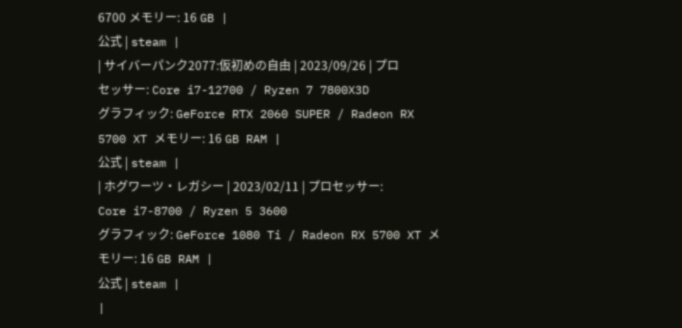6700 メモリー: 16 GB |
公式 | steam |
| サイバーパンク2077:仮初めの自由 | 2023/09/26 | プロセッサー: Core i7-12700 / Ryzen 7 7800X3D
グラフィック: GeForce RTX 2060 SUPER / Radeon RX 5700 XT メモリー: 16 GB RAM |
公式 | steam |
| ホグワーツ・レガシー | 2023/02/11 | プロセッサー: Core i7-8700 / Ryzen 5 3600
グラフィック: GeForce 1080 Ti / Radeon RX 5700 XT メモリー: 16 GB RAM |
公式 | steam |
|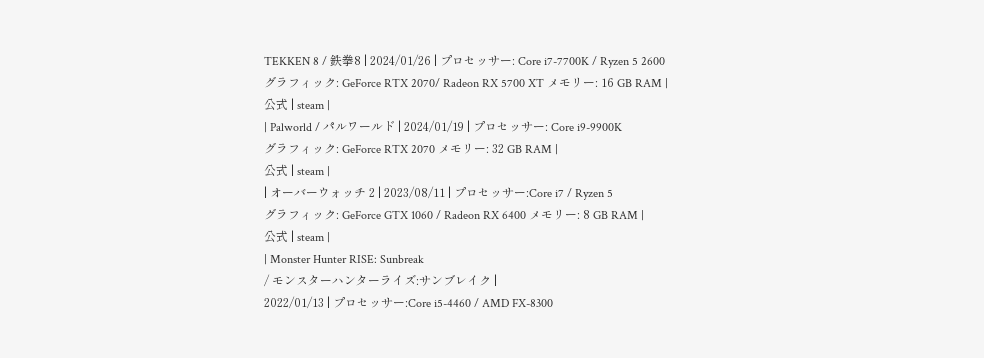TEKKEN 8 / 鉄拳8 | 2024/01/26 | プロセッサー: Core i7-7700K / Ryzen 5 2600
グラフィック: GeForce RTX 2070/ Radeon RX 5700 XT メモリー: 16 GB RAM |
公式 | steam |
| Palworld / パルワールド | 2024/01/19 | プロセッサー: Core i9-9900K
グラフィック: GeForce RTX 2070 メモリー: 32 GB RAM |
公式 | steam |
| オーバーウォッチ 2 | 2023/08/11 | プロセッサー:Core i7 / Ryzen 5
グラフィック: GeForce GTX 1060 / Radeon RX 6400 メモリー: 8 GB RAM |
公式 | steam |
| Monster Hunter RISE: Sunbreak
/ モンスターハンターライズ:サンブレイク |
2022/01/13 | プロセッサー:Core i5-4460 / AMD FX-8300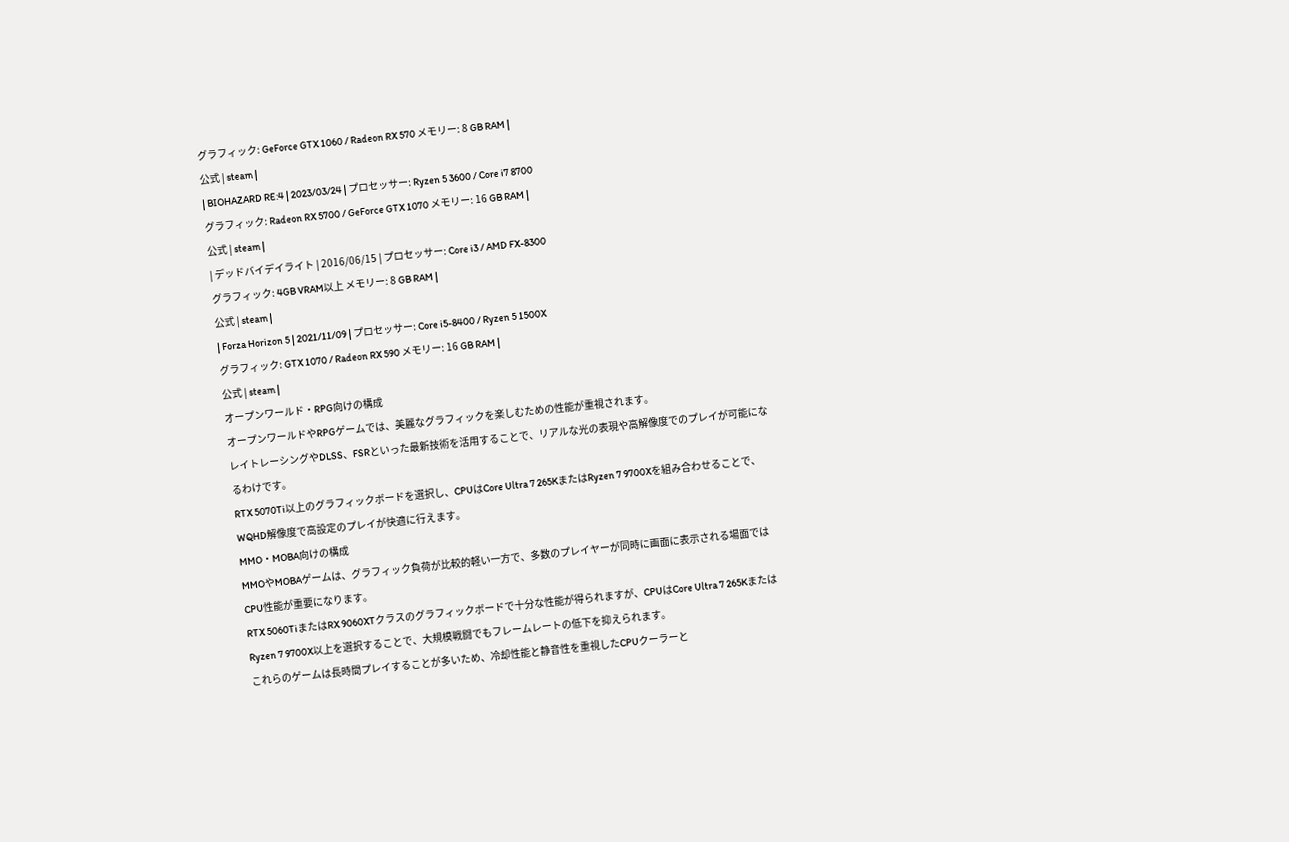グラフィック: GeForce GTX 1060 / Radeon RX 570 メモリー: 8 GB RAM |
公式 | steam |
| BIOHAZARD RE:4 | 2023/03/24 | プロセッサー: Ryzen 5 3600 / Core i7 8700
グラフィック: Radeon RX 5700 / GeForce GTX 1070 メモリー: 16 GB RAM |
公式 | steam |
| デッドバイデイライト | 2016/06/15 | プロセッサー: Core i3 / AMD FX-8300
グラフィック: 4GB VRAM以上 メモリー: 8 GB RAM |
公式 | steam |
| Forza Horizon 5 | 2021/11/09 | プロセッサー: Core i5-8400 / Ryzen 5 1500X
グラフィック: GTX 1070 / Radeon RX 590 メモリー: 16 GB RAM |
公式 | steam |
オープンワールド・RPG向けの構成
オープンワールドやRPGゲームでは、美麗なグラフィックを楽しむための性能が重視されます。
レイトレーシングやDLSS、FSRといった最新技術を活用することで、リアルな光の表現や高解像度でのプレイが可能になるわけです。
RTX 5070Ti以上のグラフィックボードを選択し、CPUはCore Ultra 7 265KまたはRyzen 7 9700Xを組み合わせることで、WQHD解像度で高設定のプレイが快適に行えます。
MMO・MOBA向けの構成
MMOやMOBAゲームは、グラフィック負荷が比較的軽い一方で、多数のプレイヤーが同時に画面に表示される場面ではCPU性能が重要になります。
RTX 5060TiまたはRX 9060XTクラスのグラフィックボードで十分な性能が得られますが、CPUはCore Ultra 7 265KまたはRyzen 7 9700X以上を選択することで、大規模戦闘でもフレームレートの低下を抑えられます。
これらのゲームは長時間プレイすることが多いため、冷却性能と静音性を重視したCPUクーラーと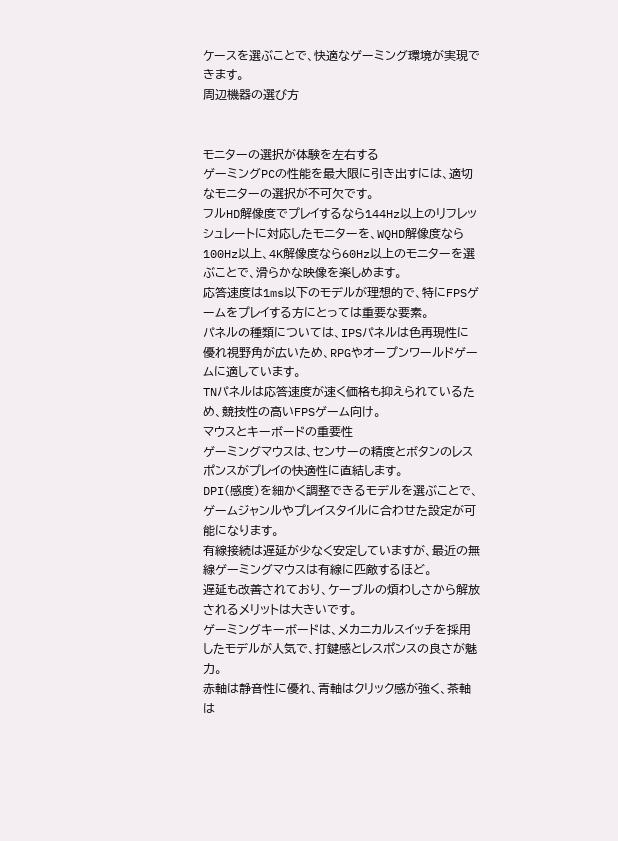ケースを選ぶことで、快適なゲーミング環境が実現できます。
周辺機器の選び方


モニターの選択が体験を左右する
ゲーミングPCの性能を最大限に引き出すには、適切なモニターの選択が不可欠です。
フルHD解像度でプレイするなら144Hz以上のリフレッシュレートに対応したモニターを、WQHD解像度なら100Hz以上、4K解像度なら60Hz以上のモニターを選ぶことで、滑らかな映像を楽しめます。
応答速度は1ms以下のモデルが理想的で、特にFPSゲームをプレイする方にとっては重要な要素。
パネルの種類については、IPSパネルは色再現性に優れ視野角が広いため、RPGやオープンワールドゲームに適しています。
TNパネルは応答速度が速く価格も抑えられているため、競技性の高いFPSゲーム向け。
マウスとキーボードの重要性
ゲーミングマウスは、センサーの精度とボタンのレスポンスがプレイの快適性に直結します。
DPI(感度)を細かく調整できるモデルを選ぶことで、ゲームジャンルやプレイスタイルに合わせた設定が可能になります。
有線接続は遅延が少なく安定していますが、最近の無線ゲーミングマウスは有線に匹敵するほど。
遅延も改善されており、ケーブルの煩わしさから解放されるメリットは大きいです。
ゲーミングキーボードは、メカニカルスイッチを採用したモデルが人気で、打鍵感とレスポンスの良さが魅力。
赤軸は静音性に優れ、青軸はクリック感が強く、茶軸は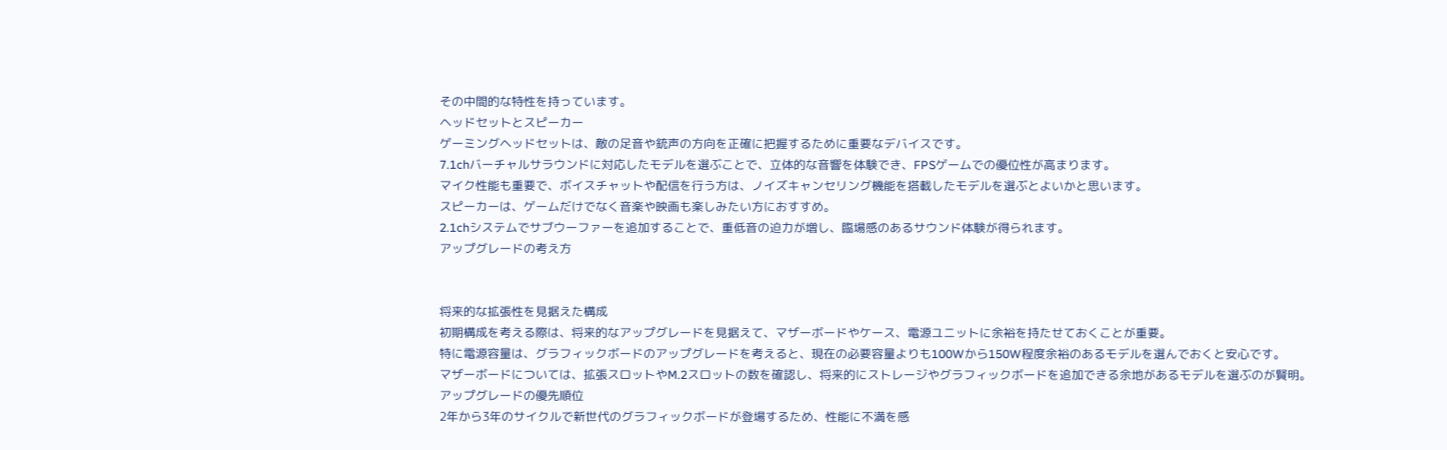その中間的な特性を持っています。
ヘッドセットとスピーカー
ゲーミングヘッドセットは、敵の足音や銃声の方向を正確に把握するために重要なデバイスです。
7.1chバーチャルサラウンドに対応したモデルを選ぶことで、立体的な音響を体験でき、FPSゲームでの優位性が高まります。
マイク性能も重要で、ボイスチャットや配信を行う方は、ノイズキャンセリング機能を搭載したモデルを選ぶとよいかと思います。
スピーカーは、ゲームだけでなく音楽や映画も楽しみたい方におすすめ。
2.1chシステムでサブウーファーを追加することで、重低音の迫力が増し、臨場感のあるサウンド体験が得られます。
アップグレードの考え方


将来的な拡張性を見据えた構成
初期構成を考える際は、将来的なアップグレードを見据えて、マザーボードやケース、電源ユニットに余裕を持たせておくことが重要。
特に電源容量は、グラフィックボードのアップグレードを考えると、現在の必要容量よりも100Wから150W程度余裕のあるモデルを選んでおくと安心です。
マザーボードについては、拡張スロットやM.2スロットの数を確認し、将来的にストレージやグラフィックボードを追加できる余地があるモデルを選ぶのが賢明。
アップグレードの優先順位
2年から3年のサイクルで新世代のグラフィックボードが登場するため、性能に不満を感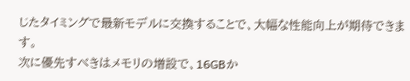じたタイミングで最新モデルに交換することで、大幅な性能向上が期待できます。
次に優先すべきはメモリの増設で、16GBか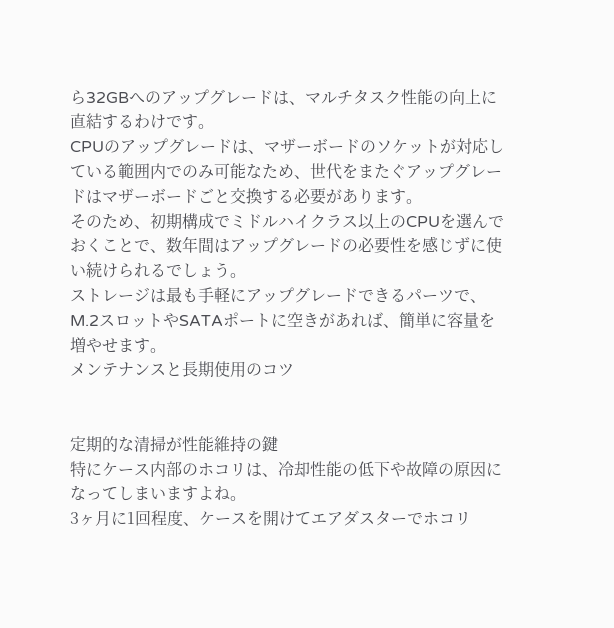ら32GBへのアップグレードは、マルチタスク性能の向上に直結するわけです。
CPUのアップグレードは、マザーボードのソケットが対応している範囲内でのみ可能なため、世代をまたぐアップグレードはマザーボードごと交換する必要があります。
そのため、初期構成でミドルハイクラス以上のCPUを選んでおくことで、数年間はアップグレードの必要性を感じずに使い続けられるでしょう。
ストレージは最も手軽にアップグレードできるパーツで、M.2スロットやSATAポートに空きがあれば、簡単に容量を増やせます。
メンテナンスと長期使用のコツ


定期的な清掃が性能維持の鍵
特にケース内部のホコリは、冷却性能の低下や故障の原因になってしまいますよね。
3ヶ月に1回程度、ケースを開けてエアダスターでホコリ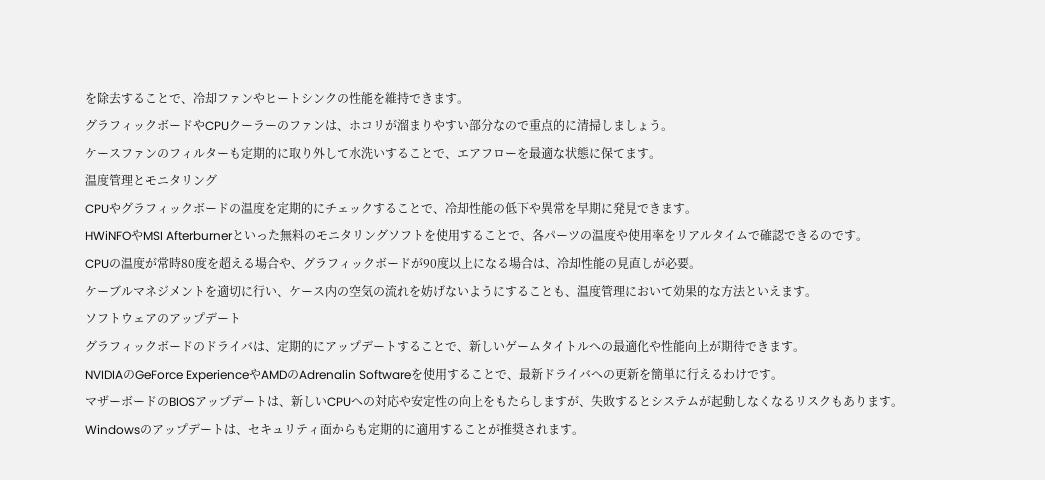を除去することで、冷却ファンやヒートシンクの性能を維持できます。
グラフィックボードやCPUクーラーのファンは、ホコリが溜まりやすい部分なので重点的に清掃しましょう。
ケースファンのフィルターも定期的に取り外して水洗いすることで、エアフローを最適な状態に保てます。
温度管理とモニタリング
CPUやグラフィックボードの温度を定期的にチェックすることで、冷却性能の低下や異常を早期に発見できます。
HWiNFOやMSI Afterburnerといった無料のモニタリングソフトを使用することで、各パーツの温度や使用率をリアルタイムで確認できるのです。
CPUの温度が常時80度を超える場合や、グラフィックボードが90度以上になる場合は、冷却性能の見直しが必要。
ケーブルマネジメントを適切に行い、ケース内の空気の流れを妨げないようにすることも、温度管理において効果的な方法といえます。
ソフトウェアのアップデート
グラフィックボードのドライバは、定期的にアップデートすることで、新しいゲームタイトルへの最適化や性能向上が期待できます。
NVIDIAのGeForce ExperienceやAMDのAdrenalin Softwareを使用することで、最新ドライバへの更新を簡単に行えるわけです。
マザーボードのBIOSアップデートは、新しいCPUへの対応や安定性の向上をもたらしますが、失敗するとシステムが起動しなくなるリスクもあります。
Windowsのアップデートは、セキュリティ面からも定期的に適用することが推奨されます。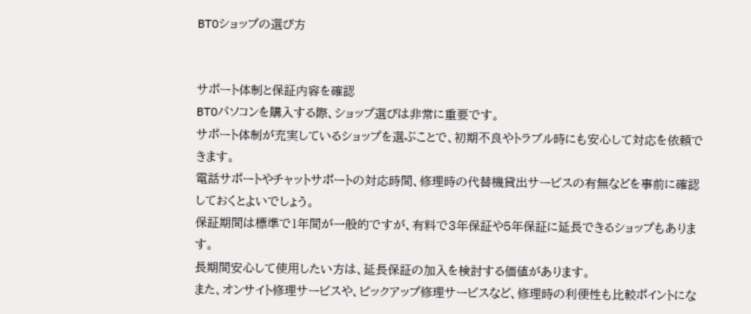BTOショップの選び方


サポート体制と保証内容を確認
BTOパソコンを購入する際、ショップ選びは非常に重要です。
サポート体制が充実しているショップを選ぶことで、初期不良やトラブル時にも安心して対応を依頼できます。
電話サポートやチャットサポートの対応時間、修理時の代替機貸出サービスの有無などを事前に確認しておくとよいでしょう。
保証期間は標準で1年間が一般的ですが、有料で3年保証や5年保証に延長できるショップもあります。
長期間安心して使用したい方は、延長保証の加入を検討する価値があります。
また、オンサイト修理サービスや、ピックアップ修理サービスなど、修理時の利便性も比較ポイントにな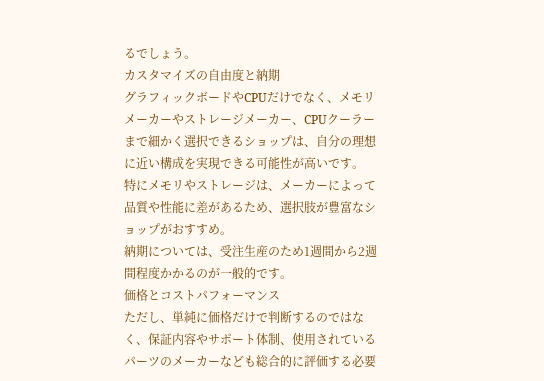るでしょう。
カスタマイズの自由度と納期
グラフィックボードやCPUだけでなく、メモリメーカーやストレージメーカー、CPUクーラーまで細かく選択できるショップは、自分の理想に近い構成を実現できる可能性が高いです。
特にメモリやストレージは、メーカーによって品質や性能に差があるため、選択肢が豊富なショップがおすすめ。
納期については、受注生産のため1週間から2週間程度かかるのが一般的です。
価格とコストパフォーマンス
ただし、単純に価格だけで判断するのではなく、保証内容やサポート体制、使用されているパーツのメーカーなども総合的に評価する必要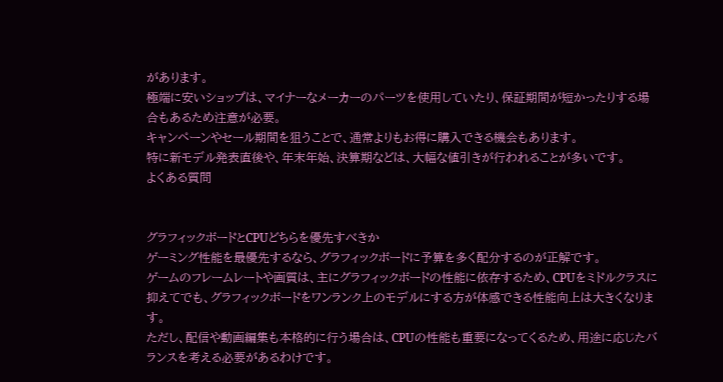があります。
極端に安いショップは、マイナーなメーカーのパーツを使用していたり、保証期間が短かったりする場合もあるため注意が必要。
キャンペーンやセール期間を狙うことで、通常よりもお得に購入できる機会もあります。
特に新モデル発表直後や、年末年始、決算期などは、大幅な値引きが行われることが多いです。
よくある質問


グラフィックボードとCPUどちらを優先すべきか
ゲーミング性能を最優先するなら、グラフィックボードに予算を多く配分するのが正解です。
ゲームのフレームレートや画質は、主にグラフィックボードの性能に依存するため、CPUをミドルクラスに抑えてでも、グラフィックボードをワンランク上のモデルにする方が体感できる性能向上は大きくなります。
ただし、配信や動画編集も本格的に行う場合は、CPUの性能も重要になってくるため、用途に応じたバランスを考える必要があるわけです。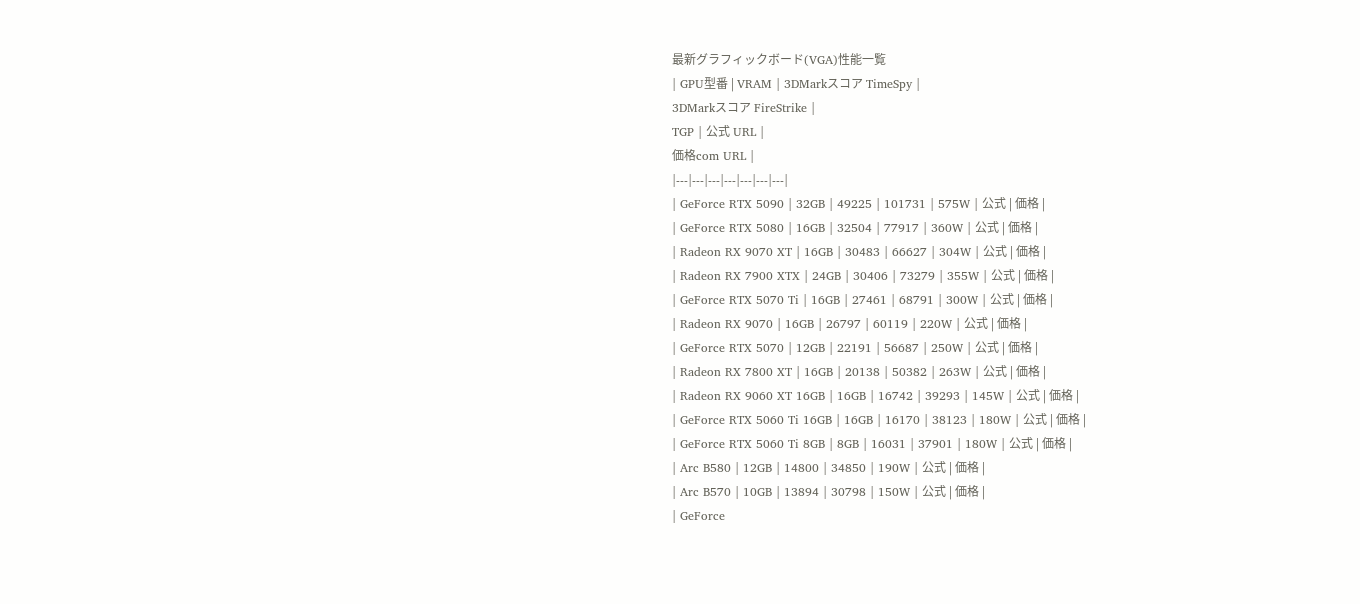最新グラフィックボード(VGA)性能一覧
| GPU型番 | VRAM | 3DMarkスコア TimeSpy |
3DMarkスコア FireStrike |
TGP | 公式 URL |
価格com URL |
|---|---|---|---|---|---|---|
| GeForce RTX 5090 | 32GB | 49225 | 101731 | 575W | 公式 | 価格 |
| GeForce RTX 5080 | 16GB | 32504 | 77917 | 360W | 公式 | 価格 |
| Radeon RX 9070 XT | 16GB | 30483 | 66627 | 304W | 公式 | 価格 |
| Radeon RX 7900 XTX | 24GB | 30406 | 73279 | 355W | 公式 | 価格 |
| GeForce RTX 5070 Ti | 16GB | 27461 | 68791 | 300W | 公式 | 価格 |
| Radeon RX 9070 | 16GB | 26797 | 60119 | 220W | 公式 | 価格 |
| GeForce RTX 5070 | 12GB | 22191 | 56687 | 250W | 公式 | 価格 |
| Radeon RX 7800 XT | 16GB | 20138 | 50382 | 263W | 公式 | 価格 |
| Radeon RX 9060 XT 16GB | 16GB | 16742 | 39293 | 145W | 公式 | 価格 |
| GeForce RTX 5060 Ti 16GB | 16GB | 16170 | 38123 | 180W | 公式 | 価格 |
| GeForce RTX 5060 Ti 8GB | 8GB | 16031 | 37901 | 180W | 公式 | 価格 |
| Arc B580 | 12GB | 14800 | 34850 | 190W | 公式 | 価格 |
| Arc B570 | 10GB | 13894 | 30798 | 150W | 公式 | 価格 |
| GeForce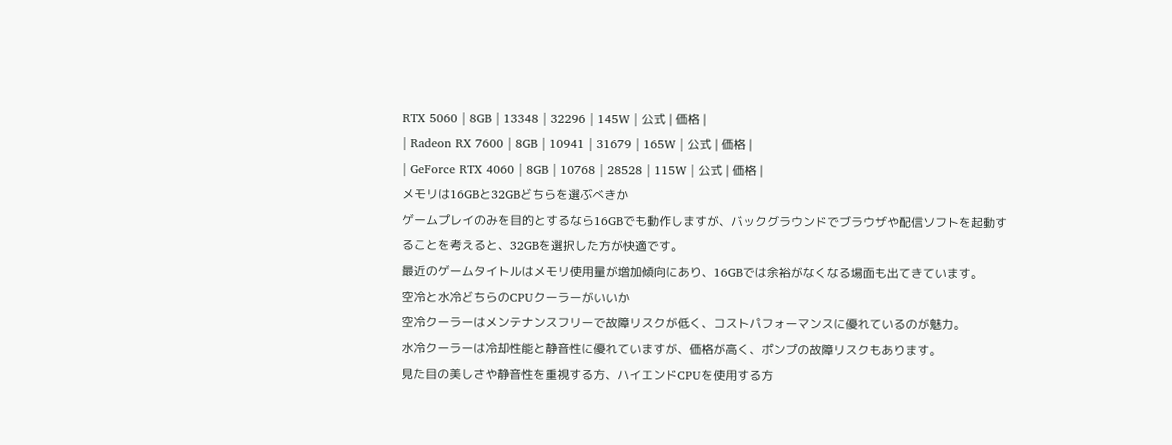RTX 5060 | 8GB | 13348 | 32296 | 145W | 公式 | 価格 |
| Radeon RX 7600 | 8GB | 10941 | 31679 | 165W | 公式 | 価格 |
| GeForce RTX 4060 | 8GB | 10768 | 28528 | 115W | 公式 | 価格 |
メモリは16GBと32GBどちらを選ぶべきか
ゲームプレイのみを目的とするなら16GBでも動作しますが、バックグラウンドでブラウザや配信ソフトを起動することを考えると、32GBを選択した方が快適です。
最近のゲームタイトルはメモリ使用量が増加傾向にあり、16GBでは余裕がなくなる場面も出てきています。
空冷と水冷どちらのCPUクーラーがいいか
空冷クーラーはメンテナンスフリーで故障リスクが低く、コストパフォーマンスに優れているのが魅力。
水冷クーラーは冷却性能と静音性に優れていますが、価格が高く、ポンプの故障リスクもあります。
見た目の美しさや静音性を重視する方、ハイエンドCPUを使用する方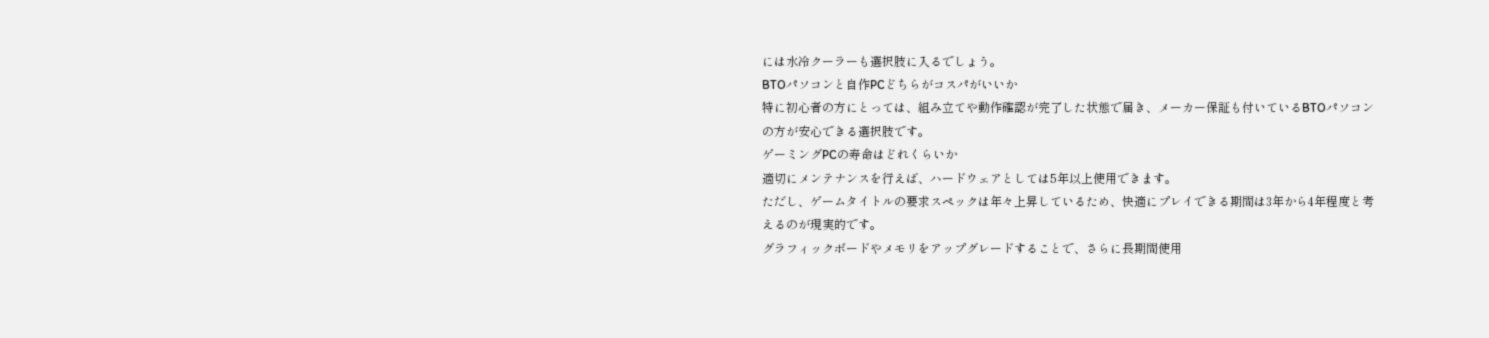には水冷クーラーも選択肢に入るでしょう。
BTOパソコンと自作PCどちらがコスパがいいか
特に初心者の方にとっては、組み立てや動作確認が完了した状態で届き、メーカー保証も付いているBTOパソコンの方が安心できる選択肢です。
ゲーミングPCの寿命はどれくらいか
適切にメンテナンスを行えば、ハードウェアとしては5年以上使用できます。
ただし、ゲームタイトルの要求スペックは年々上昇しているため、快適にプレイできる期間は3年から4年程度と考えるのが現実的です。
グラフィックボードやメモリをアップグレードすることで、さらに長期間使用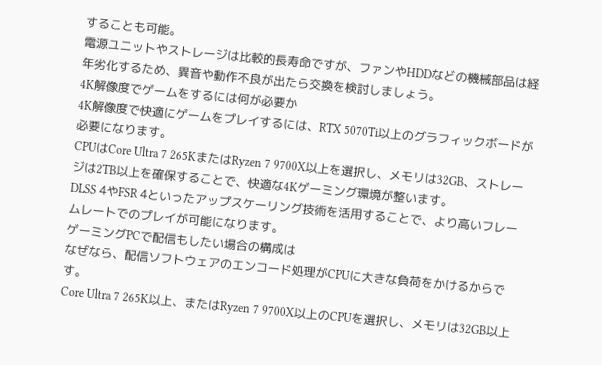することも可能。
電源ユニットやストレージは比較的長寿命ですが、ファンやHDDなどの機械部品は経年劣化するため、異音や動作不良が出たら交換を検討しましょう。
4K解像度でゲームをするには何が必要か
4K解像度で快適にゲームをプレイするには、RTX 5070Ti以上のグラフィックボードが必要になります。
CPUはCore Ultra 7 265KまたはRyzen 7 9700X以上を選択し、メモリは32GB、ストレージは2TB以上を確保することで、快適な4Kゲーミング環境が整います。
DLSS 4やFSR 4といったアップスケーリング技術を活用することで、より高いフレームレートでのプレイが可能になります。
ゲーミングPCで配信もしたい場合の構成は
なぜなら、配信ソフトウェアのエンコード処理がCPUに大きな負荷をかけるからです。
Core Ultra 7 265K以上、またはRyzen 7 9700X以上のCPUを選択し、メモリは32GB以上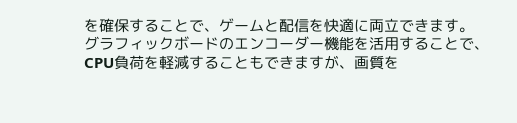を確保することで、ゲームと配信を快適に両立できます。
グラフィックボードのエンコーダー機能を活用することで、CPU負荷を軽減することもできますが、画質を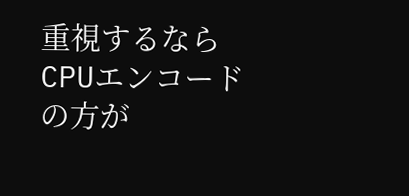重視するならCPUエンコードの方が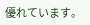優れています。